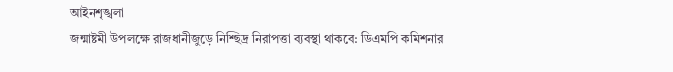আইনশৃঙ্খলা
জন্মাষ্টমী উপলক্ষে রাজধানীজুড়ে নিশ্ছিদ্র নিরাপত্তা ব্যবস্থা থাকবে: ডিএমপি কমিশনার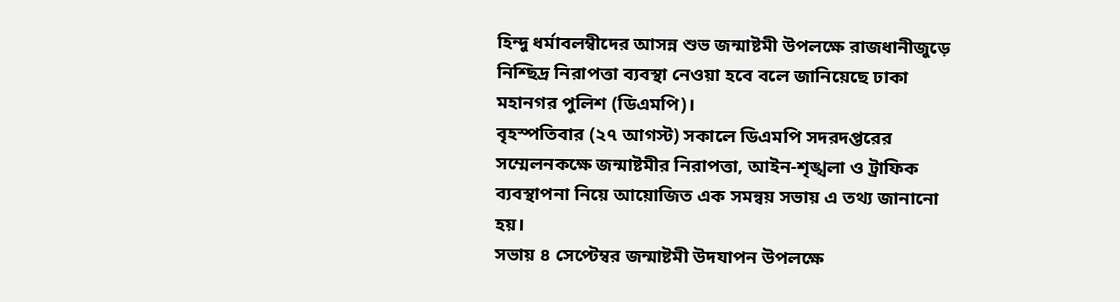হিন্দু ধর্মাবলম্বীদের আসন্ন শুভ জন্মাষ্টমী উপলক্ষে রাজধানীজুড়ে নিশ্ছিদ্র নিরাপত্তা ব্যবস্থা নেওয়া হবে বলে জানিয়েছে ঢাকা মহানগর পুলিশ (ডিএমপি)।
বৃহস্পতিবার (২৭ আগস্ট) সকালে ডিএমপি সদরদপ্তরের সম্মেলনকক্ষে জন্মাষ্টমীর নিরাপত্তা, আইন-শৃঙ্খলা ও ট্রাফিক ব্যবস্থাপনা নিয়ে আয়োজিত এক সমন্বয় সভায় এ তথ্য জানানো হয়।
সভায় ৪ সেপ্টেম্বর জন্মাষ্টমী উদযাপন উপলক্ষে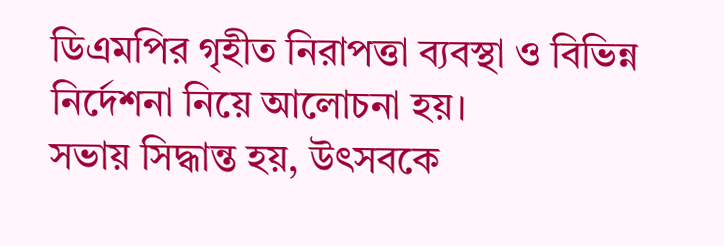ডিএমপির গৃহীত নিরাপত্তা ব্যবস্থা ও বিভিন্ন নির্দেশনা নিয়ে আলোচনা হয়।
সভায় সিদ্ধান্ত হয়, উৎসবকে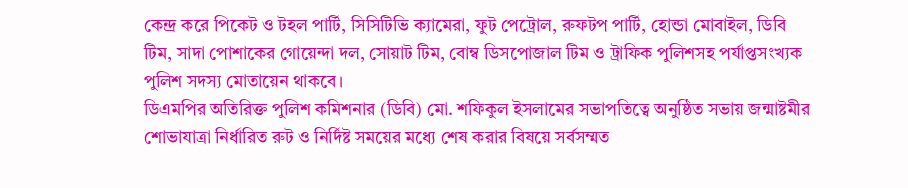কেন্দ্র করে পিকেট ও টহল পার্টি, সিসিটিভি ক্যামেরা, ফুট পেট্রোল, রুফটপ পার্টি, হোন্ডা মোবাইল, ডিবি টিম, সাদা পোশাকের গোয়েন্দা দল, সোয়াট টিম, বোম্ব ডিসপোজাল টিম ও ট্রাফিক পুলিশসহ পর্যাপ্তসংখ্যক পুলিশ সদস্য মোতায়েন থাকবে।
ডিএমপির অতিরিক্ত পুলিশ কমিশনার (ডিবি) মো. শফিকুল ইসলামের সভাপতিত্বে অনুষ্ঠিত সভায় জন্মাষ্টমীর শোভাযাত্রা নির্ধারিত রুট ও নির্দিষ্ট সময়ের মধ্যে শেষ করার বিষয়ে সর্বসম্মত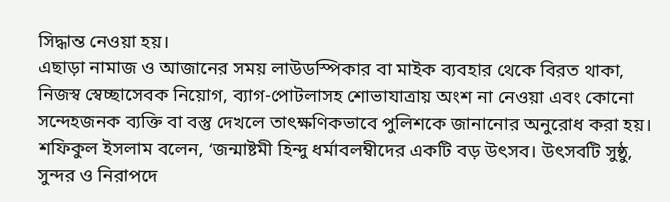সিদ্ধান্ত নেওয়া হয়।
এছাড়া নামাজ ও আজানের সময় লাউডস্পিকার বা মাইক ব্যবহার থেকে বিরত থাকা, নিজস্ব স্বেচ্ছাসেবক নিয়োগ, ব্যাগ-পোটলাসহ শোভাযাত্রায় অংশ না নেওয়া এবং কোনো সন্দেহজনক ব্যক্তি বা বস্তু দেখলে তাৎক্ষণিকভাবে পুলিশকে জানানোর অনুরোধ করা হয়।
শফিকুল ইসলাম বলেন, ‘জন্মাষ্টমী হিন্দু ধর্মাবলম্বীদের একটি বড় উৎসব। উৎসবটি সুষ্ঠু, সুন্দর ও নিরাপদে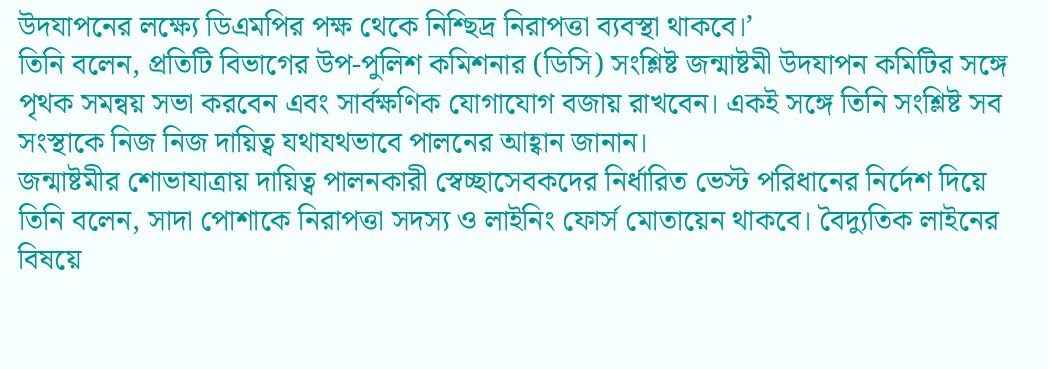উদযাপনের লক্ষ্যে ডিএমপির পক্ষ থেকে নিশ্ছিদ্র নিরাপত্তা ব্যবস্থা থাকবে।’
তিনি বলেন, প্রতিটি বিভাগের উপ-পুলিশ কমিশনার (ডিসি) সংশ্লিষ্ট জন্মাষ্টমী উদযাপন কমিটির সঙ্গে পৃথক সমন্বয় সভা করবেন এবং সার্বক্ষণিক যোগাযোগ বজায় রাখবেন। একই সঙ্গে তিনি সংশ্লিষ্ট সব সংস্থাকে নিজ নিজ দায়িত্ব যথাযথভাবে পালনের আহ্বান জানান।
জন্মাষ্টমীর শোভাযাত্রায় দায়িত্ব পালনকারী স্বেচ্ছাসেবকদের নির্ধারিত ভেস্ট পরিধানের নির্দেশ দিয়ে তিনি বলেন, সাদা পোশাকে নিরাপত্তা সদস্য ও লাইনিং ফোর্স মোতায়েন থাকবে। বৈদ্যুতিক লাইনের বিষয়ে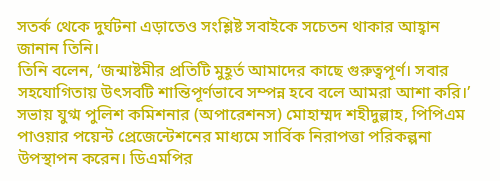সতর্ক থেকে দুর্ঘটনা এড়াতেও সংশ্লিষ্ট সবাইকে সচেতন থাকার আহ্বান জানান তিনি।
তিনি বলেন, ‘জন্মাষ্টমীর প্রতিটি মুহূর্ত আমাদের কাছে গুরুত্বপূর্ণ। সবার সহযোগিতায় উৎসবটি শান্তিপূর্ণভাবে সম্পন্ন হবে বলে আমরা আশা করি।’
সভায় যুগ্ম পুলিশ কমিশনার (অপারেশনস) মোহাম্মদ শহীদুল্লাহ, পিপিএম পাওয়ার পয়েন্ট প্রেজেন্টেশনের মাধ্যমে সার্বিক নিরাপত্তা পরিকল্পনা উপস্থাপন করেন। ডিএমপির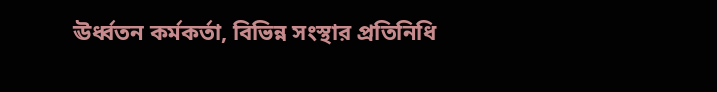ঊর্ধ্বতন কর্মকর্তা, বিভিন্ন সংস্থার প্রতিনিধি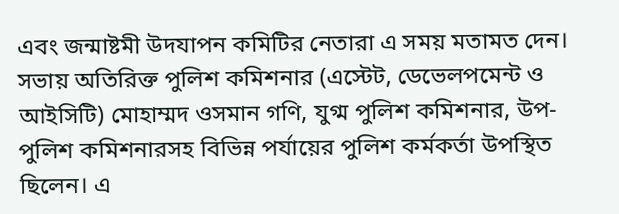এবং জন্মাষ্টমী উদযাপন কমিটির নেতারা এ সময় মতামত দেন।
সভায় অতিরিক্ত পুলিশ কমিশনার (এস্টেট, ডেভেলপমেন্ট ও আইসিটি) মোহাম্মদ ওসমান গণি, যুগ্ম পুলিশ কমিশনার, উপ-পুলিশ কমিশনারসহ বিভিন্ন পর্যায়ের পুলিশ কর্মকর্তা উপস্থিত ছিলেন। এ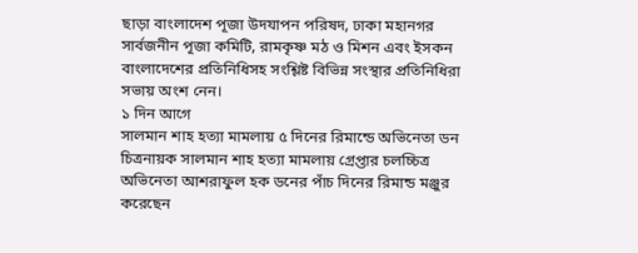ছাড়া বাংলাদেশ পূজা উদযাপন পরিষদ, ঢাকা মহানগর সার্বজনীন পূজা কমিটি, রামকৃষ্ণ মঠ ও মিশন এবং ইসকন বাংলাদেশের প্রতিনিধিসহ সংশ্লিষ্ট বিভিন্ন সংস্থার প্রতিনিধিরা সভায় অংশ নেন।
১ দিন আগে
সালমান শাহ হত্যা মামলায় ৫ দিনের রিমান্ডে অভিনেতা ডন
চিত্রনায়ক সালমান শাহ হত্যা মামলায় গ্রেপ্তার চলচ্চিত্র অভিনেতা আশরাফুল হক ডনের পাঁচ দিনের রিমান্ড মঞ্জুর করেছেন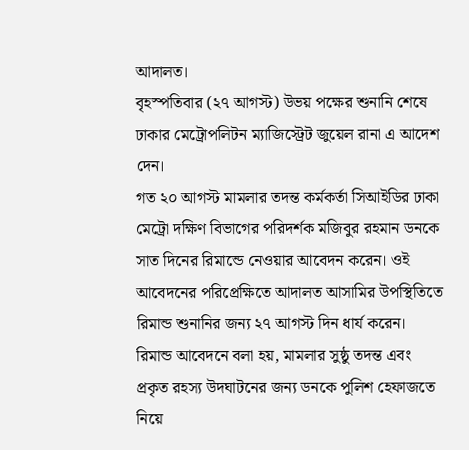আদালত।
বৃহস্পতিবার (২৭ আগস্ট) উভয় পক্ষের শুনানি শেষে ঢাকার মেট্রোপলিটন ম্যাজিস্ট্রেট জুয়েল রানা এ আদেশ দেন।
গত ২০ আগস্ট মামলার তদন্ত কর্মকর্তা সিআইডির ঢাকা মেট্রো দক্ষিণ বিভাগের পরিদর্শক মজিবুর রহমান ডনকে সাত দিনের রিমান্ডে নেওয়ার আবেদন করেন। ওই আবেদনের পরিপ্রেক্ষিতে আদালত আসামির উপস্থিতিতে রিমান্ড শুনানির জন্য ২৭ আগস্ট দিন ধার্য করেন।
রিমান্ড আবেদনে বলা হয়, মামলার সুষ্ঠু তদন্ত এবং প্রকৃত রহস্য উদঘাটনের জন্য ডনকে পুলিশ হেফাজতে নিয়ে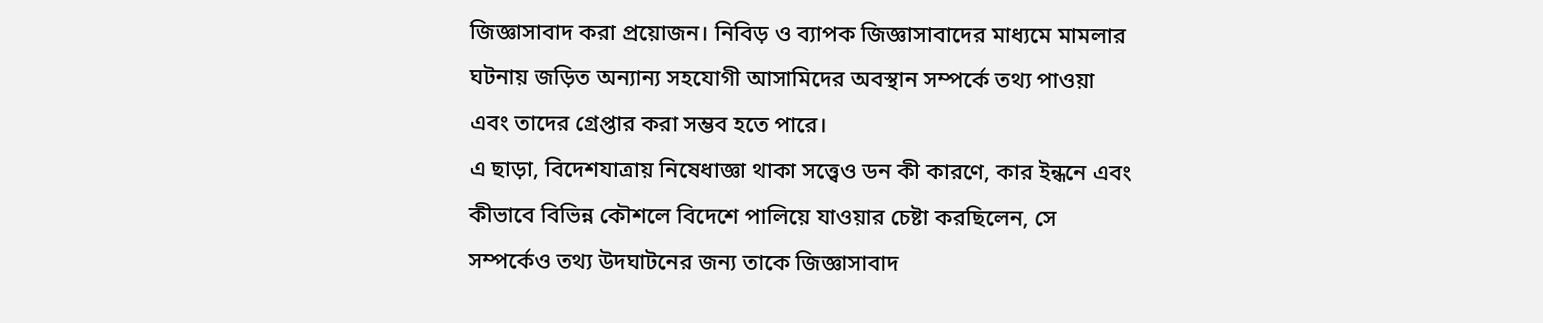জিজ্ঞাসাবাদ করা প্রয়োজন। নিবিড় ও ব্যাপক জিজ্ঞাসাবাদের মাধ্যমে মামলার ঘটনায় জড়িত অন্যান্য সহযোগী আসামিদের অবস্থান সম্পর্কে তথ্য পাওয়া এবং তাদের গ্রেপ্তার করা সম্ভব হতে পারে।
এ ছাড়া, বিদেশযাত্রায় নিষেধাজ্ঞা থাকা সত্ত্বেও ডন কী কারণে, কার ইন্ধনে এবং কীভাবে বিভিন্ন কৌশলে বিদেশে পালিয়ে যাওয়ার চেষ্টা করছিলেন, সে সম্পর্কেও তথ্য উদঘাটনের জন্য তাকে জিজ্ঞাসাবাদ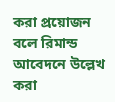করা প্রয়োজন বলে রিমান্ড আবেদনে উল্লেখ করা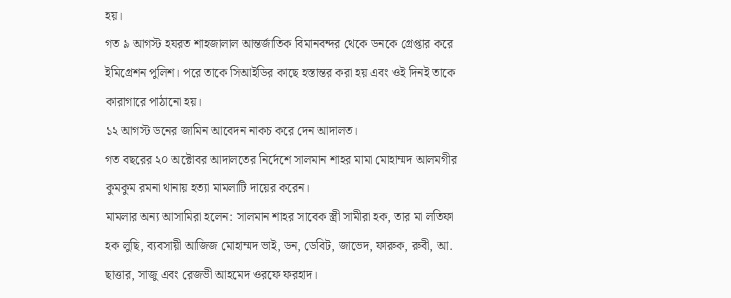হয়।
গত ৯ আগস্ট হযরত শাহজালাল আন্তর্জাতিক বিমানবন্দর থেকে ডনকে গ্রেপ্তার করে ইমিগ্রেশন পুলিশ। পরে তাকে সিআইডির কাছে হস্তান্তর করা হয় এবং ওই দিনই তাকে কারাগারে পাঠানো হয়।
১২ আগস্ট ডনের জামিন আবেদন নাকচ করে দেন আদালত।
গত বছরের ২০ অক্টোবর আদালতের নির্দেশে সালমান শাহর মামা মোহাম্মদ আলমগীর কুমকুম রমনা থানায় হত্যা মামলাটি দায়ের করেন।
মামলার অন্য আসামিরা হলেন: সালমান শাহর সাবেক স্ত্রী সামীরা হক, তার মা লতিফা হক লুছি, ব্যবসায়ী আজিজ মোহাম্মদ ভাই, ডন, ডেবিট, জাভেদ, ফারুক, রুবী, আ. ছাত্তার, সাজু এবং রেজভী আহমেদ ওরফে ফরহাদ।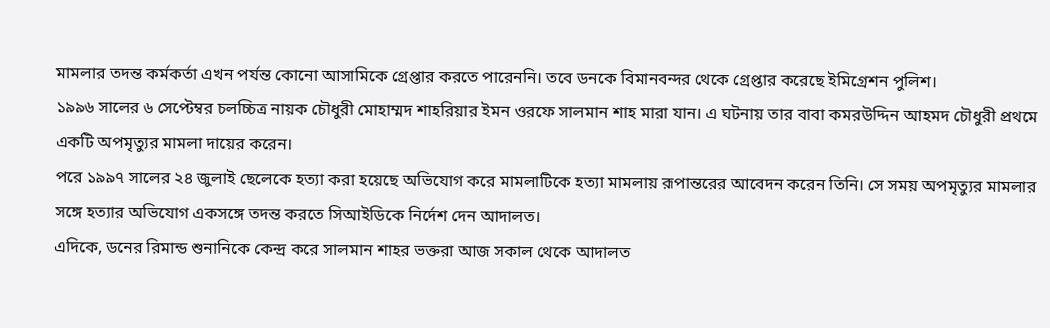মামলার তদন্ত কর্মকর্তা এখন পর্যন্ত কোনো আসামিকে গ্রেপ্তার করতে পারেননি। তবে ডনকে বিমানবন্দর থেকে গ্রেপ্তার করেছে ইমিগ্রেশন পুলিশ।
১৯৯৬ সালের ৬ সেপ্টেম্বর চলচ্চিত্র নায়ক চৌধুরী মোহাম্মদ শাহরিয়ার ইমন ওরফে সালমান শাহ মারা যান। এ ঘটনায় তার বাবা কমরউদ্দিন আহমদ চৌধুরী প্রথমে একটি অপমৃত্যুর মামলা দায়ের করেন।
পরে ১৯৯৭ সালের ২৪ জুলাই ছেলেকে হত্যা করা হয়েছে অভিযোগ করে মামলাটিকে হত্যা মামলায় রূপান্তরের আবেদন করেন তিনি। সে সময় অপমৃত্যুর মামলার সঙ্গে হত্যার অভিযোগ একসঙ্গে তদন্ত করতে সিআইডিকে নির্দেশ দেন আদালত।
এদিকে, ডনের রিমান্ড শুনানিকে কেন্দ্র করে সালমান শাহর ভক্তরা আজ সকাল থেকে আদালত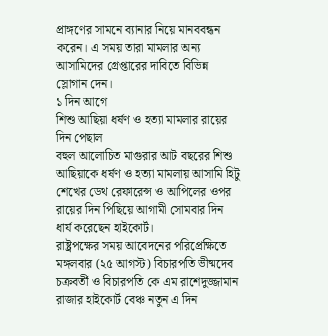প্রাঙ্গণের সামনে ব্যানার নিয়ে মানববন্ধন করেন। এ সময় তারা মামলার অন্য আসামিদের গ্রেপ্তারের দাবিতে বিভিন্ন স্লোগান দেন।
১ দিন আগে
শিশু আছিয়া ধর্ষণ ও হত্যা মামলার রায়ের দিন পেছাল
বহুল আলোচিত মাগুরার আট বছরের শিশু আছিয়াকে ধর্ষণ ও হত্যা মামলায় আসামি হিটু শেখের ডেথ রেফারেন্স ও আপিলের ওপর রায়ের দিন পিছিয়ে আগামী সোমবার দিন ধার্য করেছেন হাইকোর্ট।
রাষ্ট্রপক্ষের সময় আবেদনের পরিপ্রেক্ষিতে মঙ্গলবার (২৫ আগস্ট) বিচারপতি ভীষ্মদেব চক্রবর্তী ও বিচারপতি কে এম রাশেদুজ্জামান রাজার হাইকোর্ট বেঞ্চ নতুন এ দিন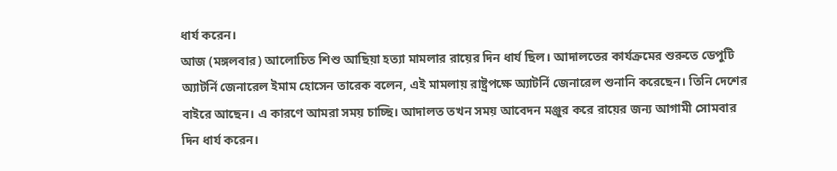ধার্য করেন।
আজ (মঙ্গলবার) আলোচিত শিশু আছিয়া হত্যা মামলার রায়ের দিন ধার্য ছিল। আদালতের কার্যক্রমের শুরুতে ডেপুটি অ্যাটর্নি জেনারেল ইমাম হোসেন তারেক বলেন, এই মামলায় রাষ্ট্রপক্ষে অ্যাটর্নি জেনারেল শুনানি করেছেন। তিনি দেশের বাইরে আছেন। এ কারণে আমরা সময় চাচ্ছি। আদালত তখন সময় আবেদন মঞ্জুর করে রায়ের জন্য আগামী সোমবার দিন ধার্য করেন।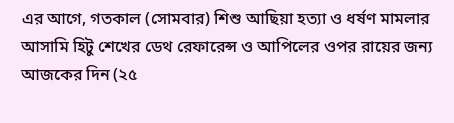এর আগে, গতকাল (সোমবার) শিশু আছিয়া হত্যা ও ধর্ষণ মামলার আসামি হিটু শেখের ডেথ রেফারেন্স ও আপিলের ওপর রায়ের জন্য আজকের দিন (২৫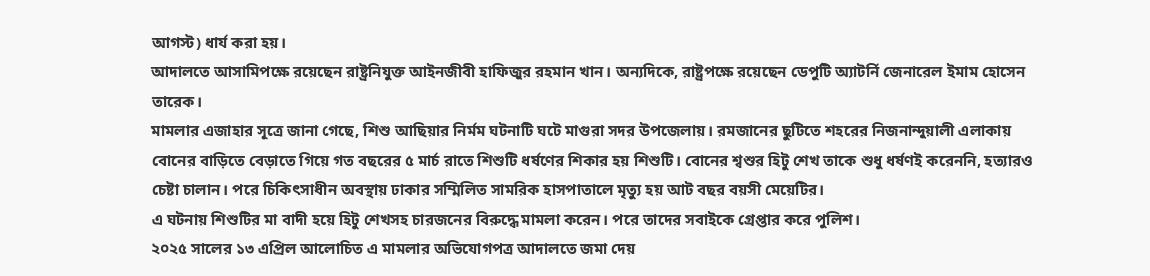আগস্ট) ধার্য করা হয়।
আদালতে আসামিপক্ষে রয়েছেন রাষ্ট্রনিযুক্ত আইনজীবী হাফিজুর রহমান খান। অন্যদিকে, রাষ্ট্রপক্ষে রয়েছেন ডেপুটি অ্যাটর্নি জেনারেল ইমাম হোসেন তারেক।
মামলার এজাহার সূত্রে জানা গেছে, শিশু আছিয়ার নির্মম ঘটনাটি ঘটে মাগুরা সদর উপজেলায়। রমজানের ছুটিতে শহরের নিজনান্দুয়ালী এলাকায় বোনের বাড়িতে বেড়াতে গিয়ে গত বছরের ৫ মার্চ রাতে শিশুটি ধর্ষণের শিকার হয় শিশুটি। বোনের শ্বশুর হিটু শেখ তাকে শুধু ধর্ষণই করেননি, হত্যারও চেষ্টা চালান। পরে চিকিৎসাধীন অবস্থায় ঢাকার সম্মিলিত সামরিক হাসপাতালে মৃত্যু হয় আট বছর বয়সী মেয়েটির।
এ ঘটনায় শিশুটির মা বাদী হয়ে হিটু শেখসহ চারজনের বিরুদ্ধে মামলা করেন। পরে তাদের সবাইকে গ্রেপ্তার করে পুলিশ।
২০২৫ সালের ১৩ এপ্রিল আলোচিত এ মামলার অভিযোগপত্র আদালতে জমা দেয়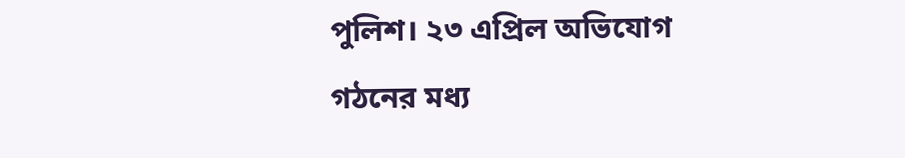পুলিশ। ২৩ এপ্রিল অভিযোগ গঠনের মধ্য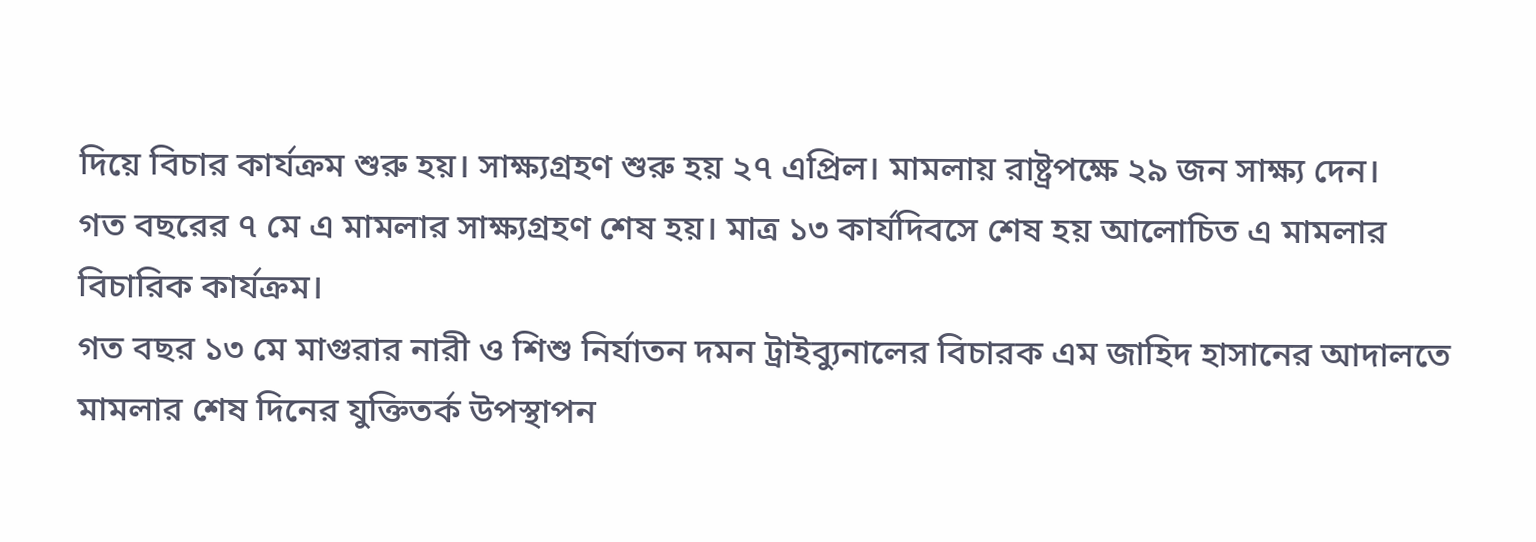দিয়ে বিচার কার্যক্রম শুরু হয়। সাক্ষ্যগ্রহণ শুরু হয় ২৭ এপ্রিল। মামলায় রাষ্ট্রপক্ষে ২৯ জন সাক্ষ্য দেন।
গত বছরের ৭ মে এ মামলার সাক্ষ্যগ্রহণ শেষ হয়। মাত্র ১৩ কার্যদিবসে শেষ হয় আলোচিত এ মামলার বিচারিক কার্যক্রম।
গত বছর ১৩ মে মাগুরার নারী ও শিশু নির্যাতন দমন ট্রাইব্যুনালের বিচারক এম জাহিদ হাসানের আদালতে মামলার শেষ দিনের যুক্তিতর্ক উপস্থাপন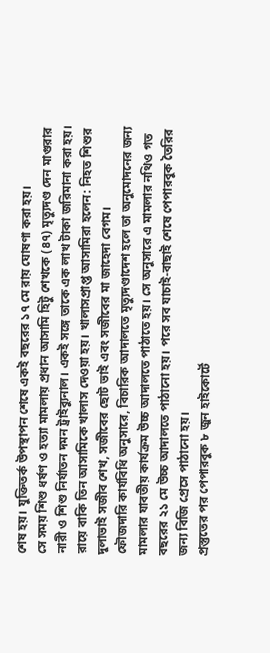শেষ হয়। যুক্তিতর্ক উপস্থাপন শেষে একই বছরের ১৭ মে রায় ঘোষণা করা হয়।
সে সময় শিশু ধর্ষণ ও হত্যা মামলায় প্রধান আসামি হিটু শেখকে (৪৭) মৃত্যুদণ্ড দেন মাগুরার নারী ও শিশু নির্যাতন দমন ট্রাইব্যুনাল। একই সঙ্গে তাকে এক লাখ টাকা জরিমানা করা হয়।
রায়ে বাকি তিন আসামিকে খালাস দেওয়া হয়। খালাসপ্রাপ্ত আসামিরা হলেন: নিহত শিশুর দুলাভাই সজীব শেখ, সজীবের ছোট ভাই এবং সজীবের মা জাহেদা বেগম।
ফৌজদারি কার্যবিধি অনুসারে, বিচারিক আদালতে মৃত্যুদণ্ডাদেশ হলে তা অনুমোদনের জন্য মামলার যাবতীয় কার্যক্রম উচ্চ আদালতে পাঠাতে হয়। সে অনুসারে এ মামলার নথিও গত বছরের ২১ মে উচ্চ আদালতে পাঠানো হয়। পরে সব যাচাই-বাছাই শেষে পেপারবুক তৈরির জন্য বিজি প্রেসে পাঠানো হয়।
প্রস্তুতের পর পেপারবুক ৮ জুন হাইকোর্টে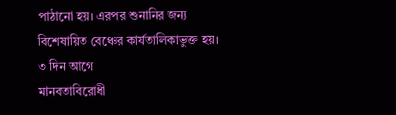পাঠানো হয়। এরপর শুনানির জন্য বিশেষায়িত বেঞ্চের কার্যতালিকাভুক্ত হয়।
৩ দিন আগে
মানবতাবিরোধী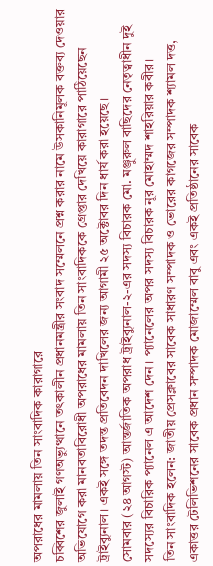অপরাধের মামলায় তিন সাংবাদিক কারাগারে
চব্বিশের জুলাই গণঅভ্যুত্থানে তৎকালীন প্রধানমন্ত্রীর সংবাদ সম্মেলনে প্রশ্ন করার নামে উসকানিমূলক বক্তব্য দেওয়ার অভিযোগে করা মানবতাবিরোধী অপরাধের মামলায় তিন সাংবাদিককে গ্রেপ্তার দেখিয়ে কারাগারে পাঠিয়েছেন ট্রাইব্যুনাল। একই সঙ্গে তদন্ত প্রতিবেদন দাখিলের জন্য আগামী ২৫ অক্টোবর দিন ধার্য করা হয়েছে।
সোমবার (২৪ আগস্ট) আন্তর্জাতিক অপরাধ ট্রাইব্যুনাল-২-এর সদস্য বিচারক মো. মঞ্জুরুল বাছিদের নেতৃত্বাধীন দুই সদস্যের বিচারিক প্যানেল এ আদেশ দেন। প্যানেলের অপর সদস্য বিচারক নূর মোহাম্মদ শাহরিয়ার কবীর।
তিন সাংবাদিক হলেন: জাতীয় প্রেসক্লাবের সাবেক সাধারণ সম্পাদক ও ভোরের কাগজের সম্পাদক শ্যামল দত্ত, একাত্তর টেলিভিশনের সাবেক প্রধান সম্পাদক মোজাম্মেল বাবু এবং একই প্রতিষ্ঠানের সাবেক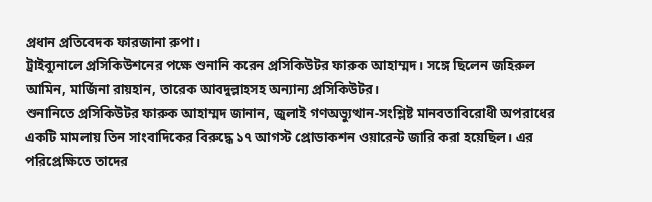প্রধান প্রতিবেদক ফারজানা রুপা।
ট্রাইব্যুনালে প্রসিকিউশনের পক্ষে শুনানি করেন প্রসিকিউটর ফারুক আহাম্মদ। সঙ্গে ছিলেন জহিরুল আমিন, মার্জিনা রায়হান, তারেক আবদুল্লাহসহ অন্যান্য প্রসিকিউটর।
শুনানিতে প্রসিকিউটর ফারুক আহাম্মদ জানান, জুলাই গণঅভ্যুত্থান-সংশ্লিষ্ট মানবতাবিরোধী অপরাধের একটি মামলায় তিন সাংবাদিকের বিরুদ্ধে ১৭ আগস্ট প্রোডাকশন ওয়ারেন্ট জারি করা হয়েছিল। এর পরিপ্রেক্ষিতে তাদের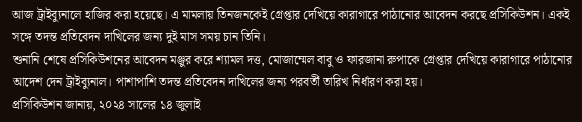আজ ট্রাইব্যুনালে হাজির করা হয়েছে। এ মামলায় তিনজনকেই গ্রেপ্তার দেখিয়ে কারাগারে পাঠানোর আবেদন করছে প্রসিকিউশন। একই সঙ্গে তদন্ত প্রতিবেদন দাখিলের জন্য দুই মাস সময় চান তিনি।
শুনানি শেষে প্রসিকিউশনের আবেদন মঞ্জুর করে শ্যামল দত্ত, মোজাম্মেল বাবু ও ফারজানা রুপাকে গ্রেপ্তার দেখিয়ে কারাগারে পাঠানোর আদেশ দেন ট্রাইব্যুনাল। পাশাপাশি তদন্ত প্রতিবেদন দাখিলের জন্য পরবর্তী তারিখ নির্ধারণ করা হয়।
প্রসিকিউশন জানায়, ২০২৪ সালের ১৪ জুলাই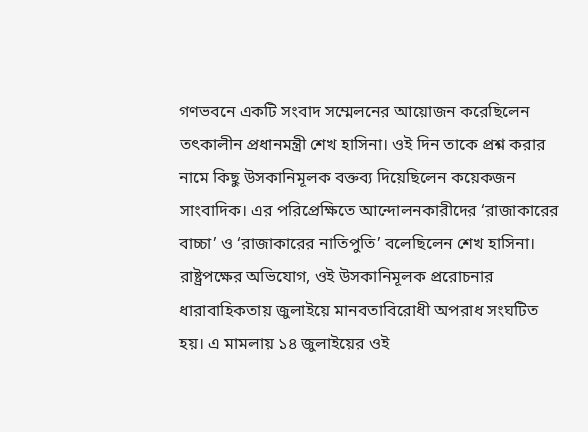গণভবনে একটি সংবাদ সম্মেলনের আয়োজন করেছিলেন তৎকালীন প্রধানমন্ত্রী শেখ হাসিনা। ওই দিন তাকে প্রশ্ন করার নামে কিছু উসকানিমূলক বক্তব্য দিয়েছিলেন কয়েকজন সাংবাদিক। এর পরিপ্রেক্ষিতে আন্দোলনকারীদের ‘রাজাকারের বাচ্চা’ ও ‘রাজাকারের নাতিপুতি’ বলেছিলেন শেখ হাসিনা।
রাষ্ট্রপক্ষের অভিযোগ, ওই উসকানিমূলক প্ররোচনার ধারাবাহিকতায় জুলাইয়ে মানবতাবিরোধী অপরাধ সংঘটিত হয়। এ মামলায় ১৪ জুলাইয়ের ওই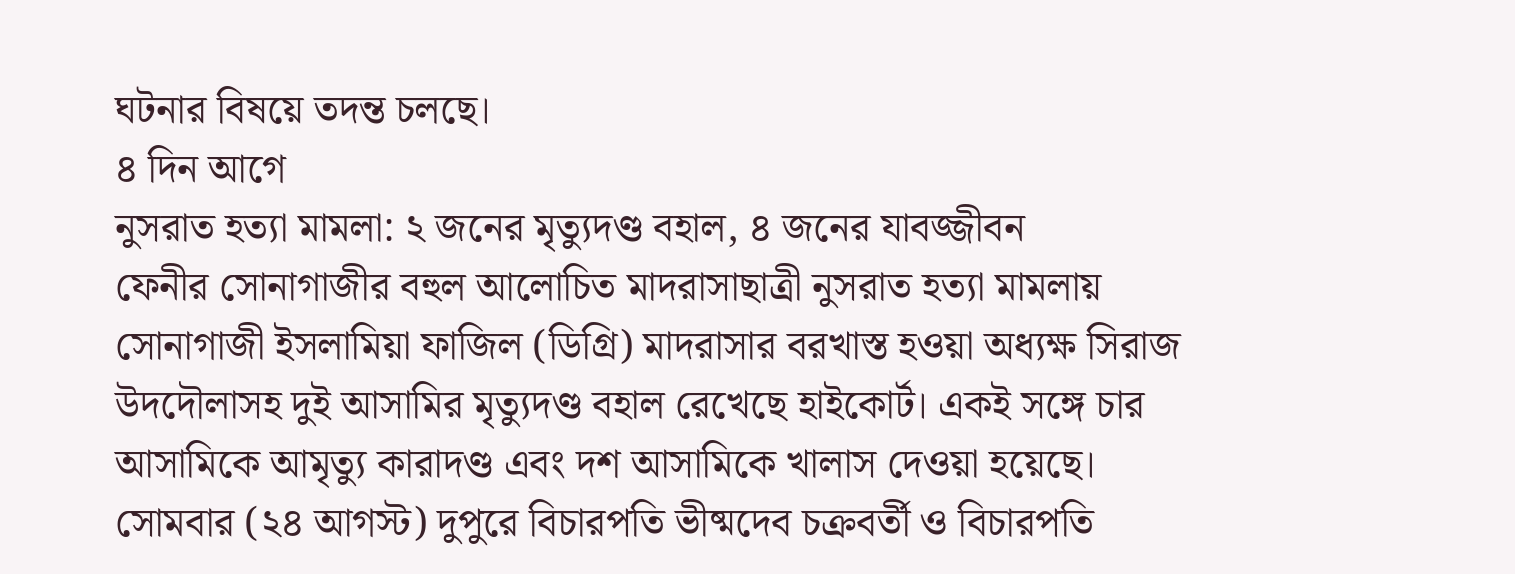ঘটনার বিষয়ে তদন্ত চলছে।
৪ দিন আগে
নুসরাত হত্যা মামলা: ২ জনের মৃত্যুদণ্ড বহাল, ৪ জনের যাবজ্জীবন
ফেনীর সোনাগাজীর বহুল আলোচিত মাদরাসাছাত্রী নুসরাত হত্যা মামলায় সোনাগাজী ইসলামিয়া ফাজিল (ডিগ্রি) মাদরাসার বরখাস্ত হওয়া অধ্যক্ষ সিরাজ উদদৌলাসহ দুই আসামির মৃত্যুদণ্ড বহাল রেখেছে হাইকোর্ট। একই সঙ্গে চার আসামিকে আমৃত্যু কারাদণ্ড এবং দশ আসামিকে খালাস দেওয়া হয়েছে।
সোমবার (২৪ আগস্ট) দুপুরে বিচারপতি ভীষ্মদেব চক্রবর্তী ও বিচারপতি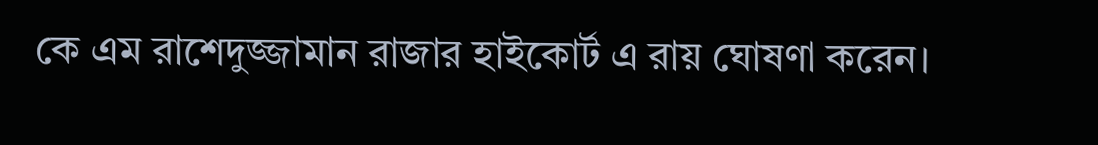কে এম রাশেদুজ্জামান রাজার হাইকোর্ট এ রায় ঘোষণা করেন।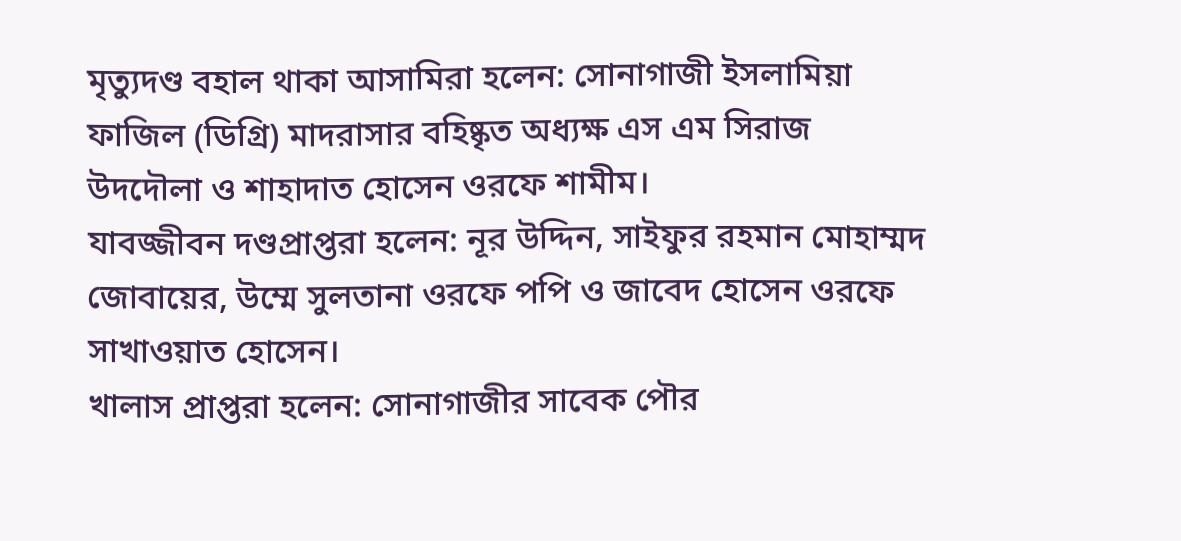মৃত্যুদণ্ড বহাল থাকা আসামিরা হলেন: সোনাগাজী ইসলামিয়া ফাজিল (ডিগ্রি) মাদরাসার বহিষ্কৃত অধ্যক্ষ এস এম সিরাজ উদদৌলা ও শাহাদাত হোসেন ওরফে শামীম।
যাবজ্জীবন দণ্ডপ্রাপ্তরা হলেন: নূর উদ্দিন, সাইফুর রহমান মোহাম্মদ জোবায়ের, উম্মে সুলতানা ওরফে পপি ও জাবেদ হোসেন ওরফে সাখাওয়াত হোসেন।
খালাস প্রাপ্তরা হলেন: সোনাগাজীর সাবেক পৌর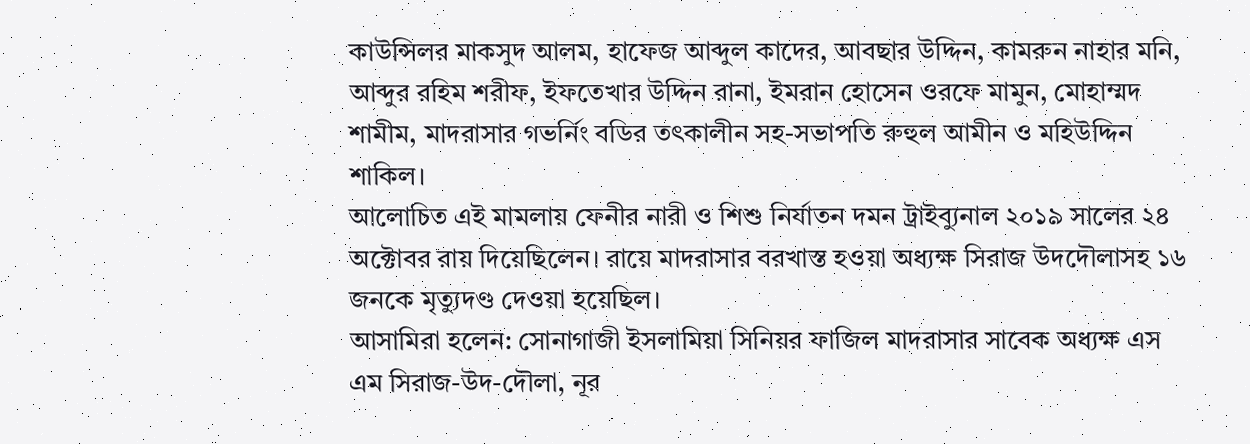কাউন্সিলর মাকসুদ আলম, হাফেজ আব্দুল কাদের, আবছার উদ্দিন, কামরুন নাহার মনি, আব্দুর রহিম শরীফ, ইফতেখার উদ্দিন রানা, ইমরান হোসেন ওরফে মামুন, মোহাম্মদ শামীম, মাদরাসার গভর্নিং বডির তৎকালীন সহ-সভাপতি রুহুল আমীন ও মহিউদ্দিন শাকিল।
আলোচিত এই মামলায় ফেনীর নারী ও শিশু নির্যাতন দমন ট্রাইব্যুনাল ২০১৯ সালের ২৪ অক্টোবর রায় দিয়েছিলেন। রায়ে মাদরাসার বরখাস্ত হওয়া অধ্যক্ষ সিরাজ উদদৌলাসহ ১৬ জনকে মৃত্যুদণ্ড দেওয়া হয়েছিল।
আসামিরা হলেন: সোনাগাজী ইসলামিয়া সিনিয়র ফাজিল মাদরাসার সাবেক অধ্যক্ষ এস এম সিরাজ-উদ-দৌলা, নূর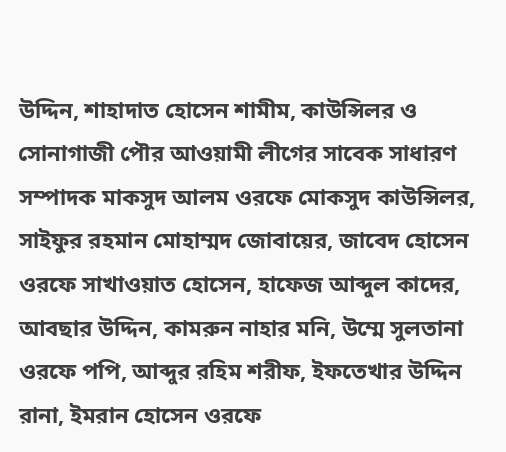উদ্দিন, শাহাদাত হোসেন শামীম, কাউন্সিলর ও সোনাগাজী পৌর আওয়ামী লীগের সাবেক সাধারণ সম্পাদক মাকসুদ আলম ওরফে মোকসুদ কাউন্সিলর, সাইফুর রহমান মোহাম্মদ জোবায়ের, জাবেদ হোসেন ওরফে সাখাওয়াত হোসেন, হাফেজ আব্দুল কাদের, আবছার উদ্দিন, কামরুন নাহার মনি, উম্মে সুলতানা ওরফে পপি, আব্দুর রহিম শরীফ, ইফতেখার উদ্দিন রানা, ইমরান হোসেন ওরফে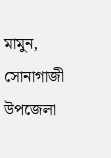মামুন, সোনাগাজী উপজেলা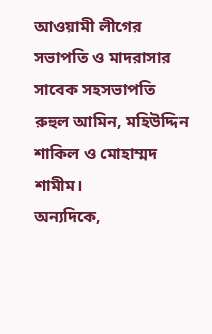আওয়ামী লীগের সভাপতি ও মাদরাসার সাবেক সহসভাপতি রুহুল আমিন, মহিউদ্দিন শাকিল ও মোহাম্মদ শামীম।
অন্যদিকে,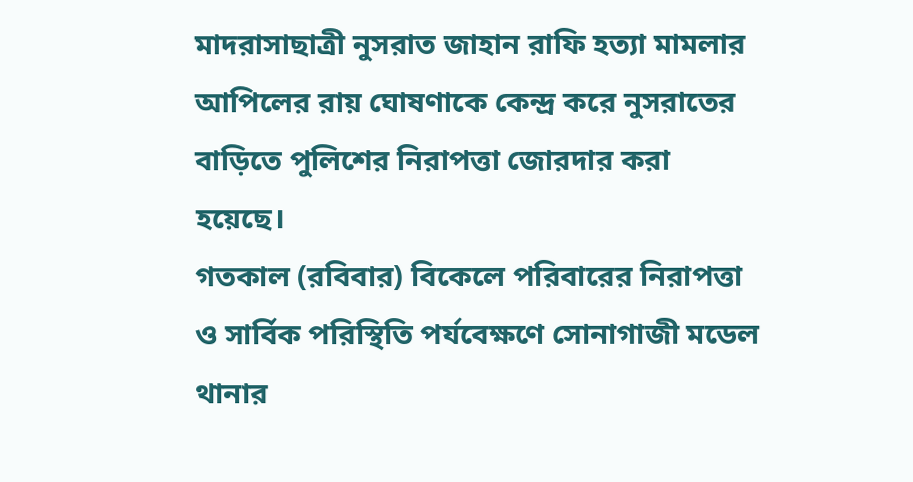মাদরাসাছাত্রী নুসরাত জাহান রাফি হত্যা মামলার আপিলের রায় ঘোষণাকে কেন্দ্র করে নুসরাতের বাড়িতে পুলিশের নিরাপত্তা জোরদার করা হয়েছে।
গতকাল (রবিবার) বিকেলে পরিবারের নিরাপত্তা ও সার্বিক পরিস্থিতি পর্যবেক্ষণে সোনাগাজী মডেল থানার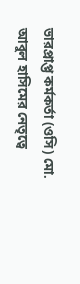ভারপ্রাপ্ত কর্মকর্তা (ওসি) মো. আবুল হাসিমের নেতৃত্বে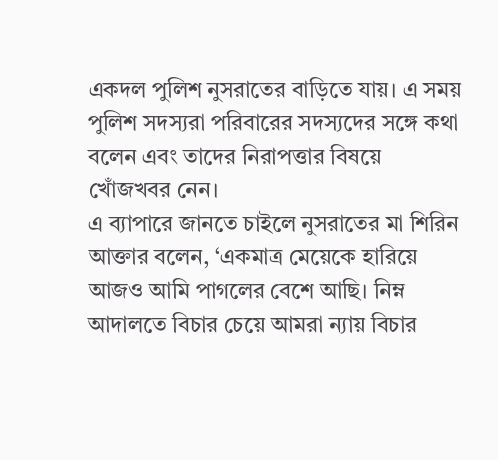একদল পুলিশ নুসরাতের বাড়িতে যায়। এ সময় পুলিশ সদস্যরা পরিবারের সদস্যদের সঙ্গে কথা বলেন এবং তাদের নিরাপত্তার বিষয়ে খোঁজখবর নেন।
এ ব্যাপারে জানতে চাইলে নুসরাতের মা শিরিন আক্তার বলেন, ‘একমাত্র মেয়েকে হারিয়ে আজও আমি পাগলের বেশে আছি। নিম্ন আদালতে বিচার চেয়ে আমরা ন্যায় বিচার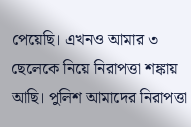পেয়েছি। এখনও আমার ৩ ছেলেকে নিয়ে নিরাপত্তা শঙ্কায় আছি। পুলিশ আমাদের নিরাপত্তা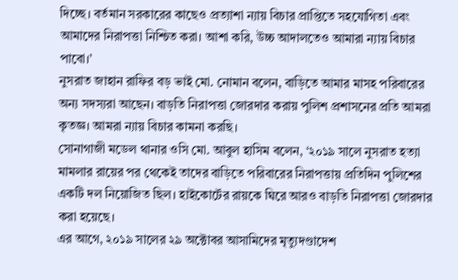দিচ্ছে। বর্তমান সরকারের কাছেও প্রত্যাশা ন্যায় বিচার প্রাপ্তিতে সহযোগিতা এবং আমাদের নিরাপত্তা নিশ্চিত করা। আশা করি, উচ্চ আদালতেও আমারা ন্যায় বিচার পাবো।’
নুসরাত জাহান রাফির বড় ভাই মো. নোমান বলেন, বাড়িতে আমার মাসহ পরিবারের অন্য সদস্যরা আছেন। বাড়তি নিরাপত্তা জোরদার করায় পুলিশ প্রশাসনের প্রতি আমরা কৃতজ্ঞ। আমরা ন্যায় বিচার কামনা করছি।
সোনাগাজী মডেল থানার ওসি মো. আবুল হাসিম বলেন, ‘২০১৯ সালে নুসরাত হত্যা মামলার রায়ের পর থেকেই তাদের বাড়িতে পরিবারের নিরাপত্তায় প্রতিদিন পুলিশের একটি দল নিয়োজিত ছিল। হাইকোর্টের রায়কে ঘিরে আরও বাড়তি নিরাপত্তা জোরদার করা হয়েছে।
এর আগে, ২০১৯ সালের ২৯ অক্টোবর আসামিদের মৃত্যুদণ্ডাদেশ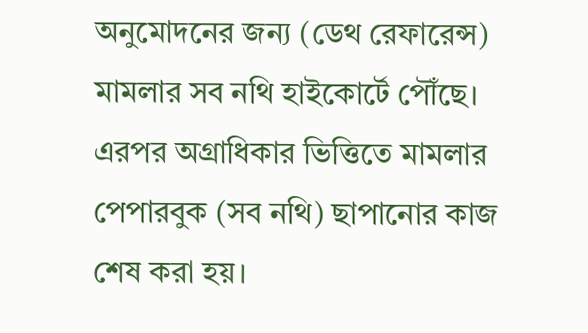অনুমোদনের জন্য (ডেথ রেফারেন্স) মামলার সব নথি হাইকোর্টে পৌঁছে। এরপর অগ্রাধিকার ভিত্তিতে মামলার পেপারবুক (সব নথি) ছাপানোর কাজ শেষ করা হয়।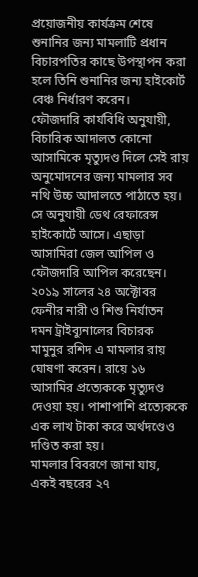প্রয়োজনীয় কার্যক্রম শেষে শুনানির জন্য মামলাটি প্রধান বিচারপতির কাছে উপস্থাপন করা হলে তিনি শুনানির জন্য হাইকোর্ট বেঞ্চ নির্ধারণ করেন।
ফৌজদারি কার্যবিধি অনুযায়ী, বিচারিক আদালত কোনো আসামিকে মৃত্যুদণ্ড দিলে সেই রায় অনুমোদনের জন্য মামলার সব নথি উচ্চ আদালতে পাঠাতে হয়। সে অনুযায়ী ডেথ রেফারেন্স হাইকোর্টে আসে। এছাড়া আসামিরা জেল আপিল ও ফৌজদারি আপিল করেছেন।
২০১৯ সালের ২৪ অক্টোবর ফেনীর নারী ও শিশু নির্যাতন দমন ট্রাইব্যুনালের বিচারক মামুনুর রশিদ এ মামলার রায় ঘোষণা করেন। রায়ে ১৬ আসামির প্রত্যেককে মৃত্যুদণ্ড দেওয়া হয়। পাশাপাশি প্রত্যেককে এক লাখ টাকা করে অর্থদণ্ডেও দণ্ডিত করা হয়।
মামলার বিবরণে জানা যায়, একই বছরের ২৭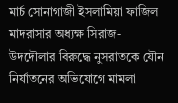মার্চ সোনাগাজী ইসলামিয়া ফাজিল মাদরাসার অধ্যক্ষ সিরাজ-উদদৌলার বিরুদ্ধে নুসরাতকে যৌন নির্যাতনের অভিযোগে মামলা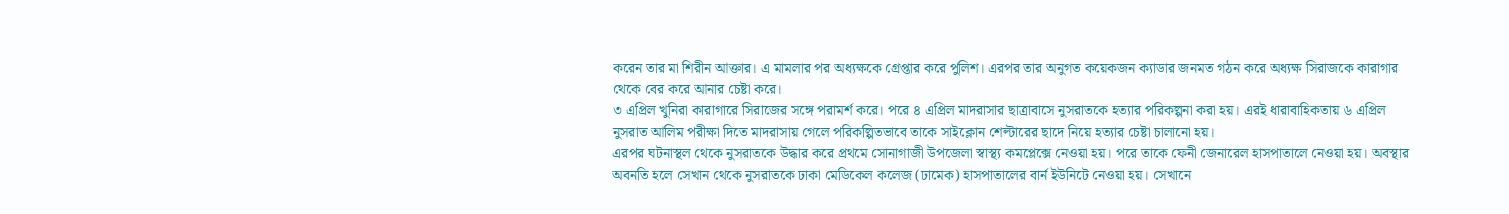করেন তার মা শিরীন আক্তার। এ মামলার পর অধ্যক্ষকে গ্রেপ্তার করে পুলিশ। এরপর তার অনুগত কয়েকজন ক্যাডার জনমত গঠন করে অধ্যক্ষ সিরাজকে কারাগার থেকে বের করে আনার চেষ্টা করে।
৩ এপ্রিল খুনিরা কারাগারে সিরাজের সঙ্গে পরামর্শ করে। পরে ৪ এপ্রিল মাদরাসার ছাত্রাবাসে নুসরাতকে হত্যার পরিকল্পনা করা হয়। এরই ধারাবাহিকতায় ৬ এপ্রিল নুসরাত আলিম পরীক্ষা দিতে মাদরাসায় গেলে পরিকল্পিতভাবে তাকে সাইক্লোন শেল্টারের ছাদে নিয়ে হত্যার চেষ্টা চালানো হয়।
এরপর ঘটনাস্থল থেকে নুসরাতকে উদ্ধার করে প্রথমে সোনাগাজী উপজেলা স্বাস্থ্য কমপ্লেক্সে নেওয়া হয়। পরে তাকে ফেনী জেনারেল হাসপাতালে নেওয়া হয়। অবস্থার অবনতি হলে সেখান থেকে নুসরাতকে ঢাকা মেডিকেল কলেজ (ঢামেক) হাসপাতালের বার্ন ইউনিটে নেওয়া হয়। সেখানে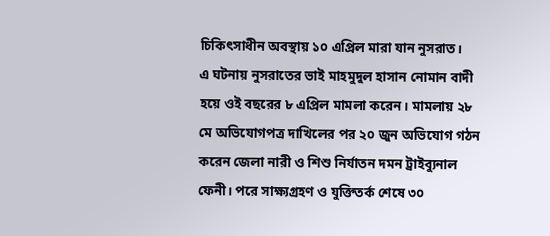চিকিৎসাধীন অবস্থায় ১০ এপ্রিল মারা যান নুসরাত।
এ ঘটনায় নুসরাতের ভাই মাহমুদুল হাসান নোমান বাদী হয়ে ওই বছরের ৮ এপ্রিল মামলা করেন। মামলায় ২৮ মে অভিযোগপত্র দাখিলের পর ২০ জুন অভিযোগ গঠন করেন জেলা নারী ও শিশু নির্যাতন দমন ট্রাইব্যুনাল ফেনী। পরে সাক্ষ্যগ্রহণ ও যুক্তিতর্ক শেষে ৩০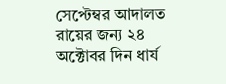সেপ্টেম্বর আদালত রায়ের জন্য ২৪ অক্টোবর দিন ধার্য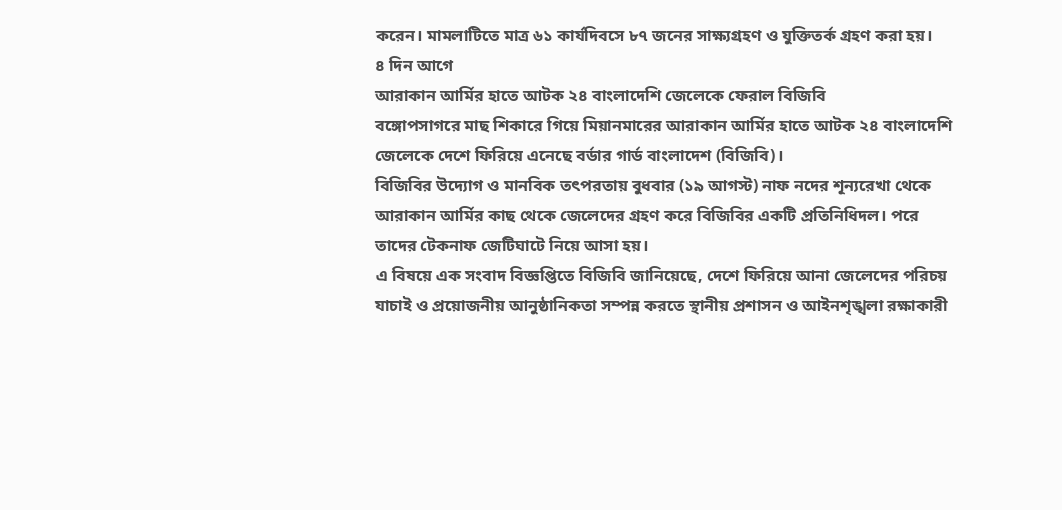করেন। মামলাটিতে মাত্র ৬১ কার্যদিবসে ৮৭ জনের সাক্ষ্যগ্রহণ ও যুক্তিতর্ক গ্রহণ করা হয়।
৪ দিন আগে
আরাকান আর্মির হাতে আটক ২৪ বাংলাদেশি জেলেকে ফেরাল বিজিবি
বঙ্গোপসাগরে মাছ শিকারে গিয়ে মিয়ানমারের আরাকান আর্মির হাতে আটক ২৪ বাংলাদেশি জেলেকে দেশে ফিরিয়ে এনেছে বর্ডার গার্ড বাংলাদেশ (বিজিবি)।
বিজিবির উদ্যোগ ও মানবিক তৎপরতায় বুধবার (১৯ আগস্ট) নাফ নদের শূন্যরেখা থেকে আরাকান আর্মির কাছ থেকে জেলেদের গ্রহণ করে বিজিবির একটি প্রতিনিধিদল। পরে তাদের টেকনাফ জেটিঘাটে নিয়ে আসা হয়।
এ বিষয়ে এক সংবাদ বিজ্ঞপ্তিতে বিজিবি জানিয়েছে, দেশে ফিরিয়ে আনা জেলেদের পরিচয় যাচাই ও প্রয়োজনীয় আনুষ্ঠানিকতা সম্পন্ন করতে স্থানীয় প্রশাসন ও আইনশৃঙ্খলা রক্ষাকারী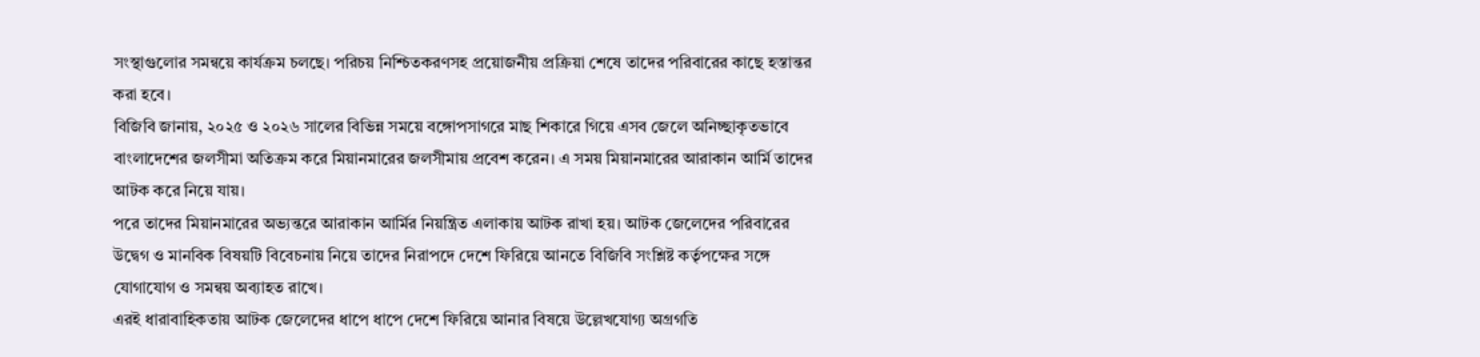সংস্থাগুলোর সমন্বয়ে কার্যক্রম চলছে। পরিচয় নিশ্চিতকরণসহ প্রয়োজনীয় প্রক্রিয়া শেষে তাদের পরিবারের কাছে হস্তান্তর করা হবে।
বিজিবি জানায়, ২০২৫ ও ২০২৬ সালের বিভিন্ন সময়ে বঙ্গোপসাগরে মাছ শিকারে গিয়ে এসব জেলে অনিচ্ছাকৃতভাবে বাংলাদেশের জলসীমা অতিক্রম করে মিয়ানমারের জলসীমায় প্রবেশ করেন। এ সময় মিয়ানমারের আরাকান আর্মি তাদের আটক করে নিয়ে যায়।
পরে তাদের মিয়ানমারের অভ্যন্তরে আরাকান আর্মির নিয়ন্ত্রিত এলাকায় আটক রাখা হয়। আটক জেলেদের পরিবারের উদ্বেগ ও মানবিক বিষয়টি বিবেচনায় নিয়ে তাদের নিরাপদে দেশে ফিরিয়ে আনতে বিজিবি সংশ্লিষ্ট কর্তৃপক্ষের সঙ্গে যোগাযোগ ও সমন্বয় অব্যাহত রাখে।
এরই ধারাবাহিকতায় আটক জেলেদের ধাপে ধাপে দেশে ফিরিয়ে আনার বিষয়ে উল্লেখযোগ্য অগ্রগতি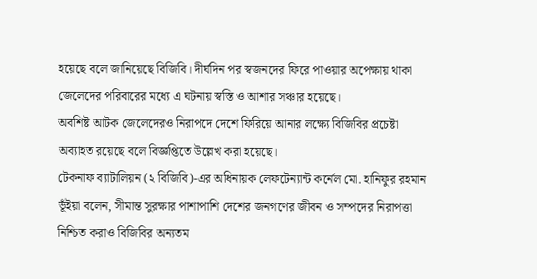হয়েছে বলে জানিয়েছে বিজিবি। দীর্ঘদিন পর স্বজনদের ফিরে পাওয়ার অপেক্ষায় থাকা জেলেদের পরিবারের মধ্যে এ ঘটনায় স্বস্তি ও আশার সঞ্চার হয়েছে।
অবশিষ্ট আটক জেলেদেরও নিরাপদে দেশে ফিরিয়ে আনার লক্ষ্যে বিজিবির প্রচেষ্টা অব্যাহত রয়েছে বলে বিজ্ঞপ্তিতে উল্লেখ করা হয়েছে।
টেকনাফ ব্যাটালিয়ন (২ বিজিবি)-এর অধিনায়ক লেফটেন্যান্ট কর্নেল মো. হানিফুর রহমান ভূঁইয়া বলেন, সীমান্ত সুরক্ষার পাশাপাশি দেশের জনগণের জীবন ও সম্পদের নিরাপত্তা নিশ্চিত করাও বিজিবির অন্যতম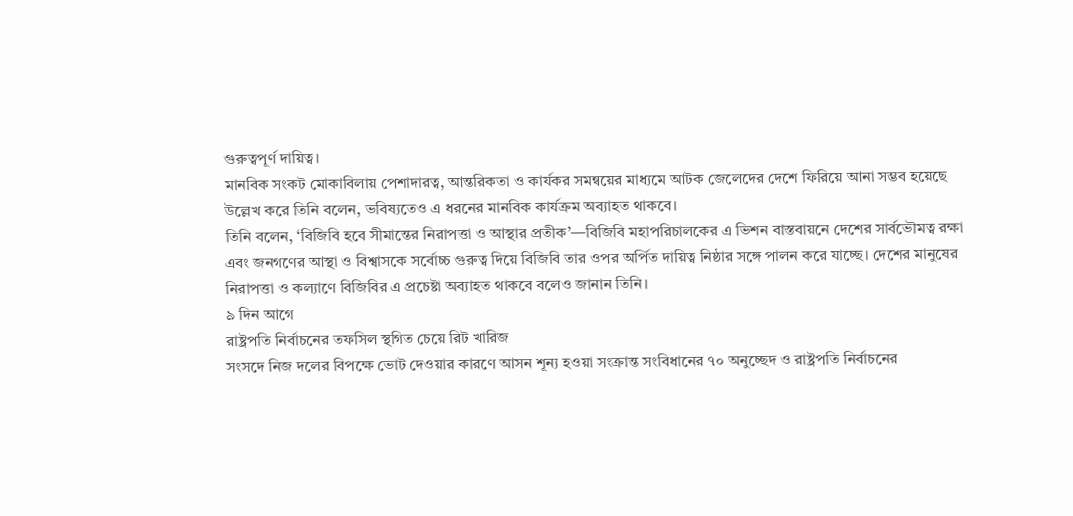গুরুত্বপূর্ণ দায়িত্ব।
মানবিক সংকট মোকাবিলায় পেশাদারত্ব, আন্তরিকতা ও কার্যকর সমন্বয়ের মাধ্যমে আটক জেলেদের দেশে ফিরিয়ে আনা সম্ভব হয়েছে উল্লেখ করে তিনি বলেন, ভবিষ্যতেও এ ধরনের মানবিক কার্যক্রম অব্যাহত থাকবে।
তিনি বলেন, ‘বিজিবি হবে সীমান্তের নিরাপত্তা ও আস্থার প্রতীক’—বিজিবি মহাপরিচালকের এ ভিশন বাস্তবায়নে দেশের সার্বভৌমত্ব রক্ষা এবং জনগণের আস্থা ও বিশ্বাসকে সর্বোচ্চ গুরুত্ব দিয়ে বিজিবি তার ওপর অর্পিত দায়িত্ব নিষ্ঠার সঙ্গে পালন করে যাচ্ছে। দেশের মানুষের নিরাপত্তা ও কল্যাণে বিজিবির এ প্রচেষ্টা অব্যাহত থাকবে বলেও জানান তিনি।
৯ দিন আগে
রাষ্ট্রপতি নির্বাচনের তফসিল স্থগিত চেয়ে রিট খারিজ
সংসদে নিজ দলের বিপক্ষে ভোট দেওয়ার কারণে আসন শূন্য হওয়া সংক্রান্ত সংবিধানের ৭০ অনুচ্ছেদ ও রাষ্ট্রপতি নির্বাচনের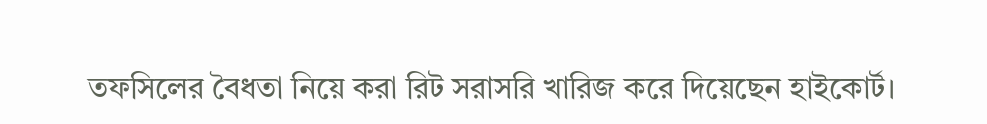তফসিলের বৈধতা নিয়ে করা রিট সরাসরি খারিজ করে দিয়েছেন হাইকোর্ট।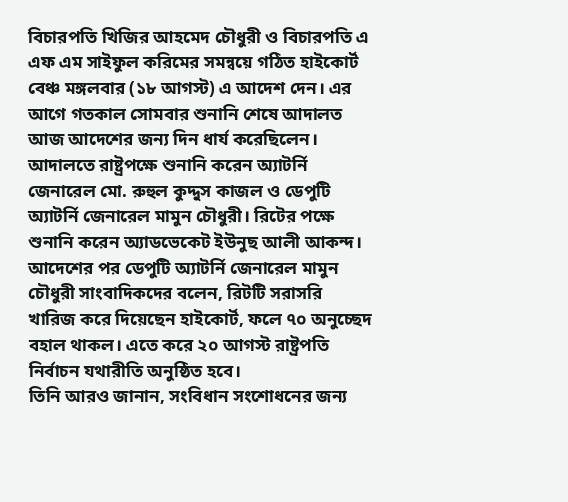বিচারপতি খিজির আহমেদ চৌধুরী ও বিচারপতি এ এফ এম সাইফুল করিমের সমন্বয়ে গঠিত হাইকোর্ট বেঞ্চ মঙ্গলবার (১৮ আগস্ট) এ আদেশ দেন। এর আগে গতকাল সোমবার শুনানি শেষে আদালত আজ আদেশের জন্য দিন ধার্য করেছিলেন।
আদালতে রাষ্ট্রপক্ষে শুনানি করেন অ্যাটর্নি জেনারেল মো. রুহুল কুদ্দুস কাজল ও ডেপুটি অ্যাটর্নি জেনারেল মামুন চৌধুরী। রিটের পক্ষে শুনানি করেন অ্যাডভেকেট ইউনুছ আলী আকন্দ।
আদেশের পর ডেপুটি অ্যাটর্নি জেনারেল মামুন চৌধুরী সাংবাদিকদের বলেন, রিটটি সরাসরি খারিজ করে দিয়েছেন হাইকোর্ট, ফলে ৭০ অনুচ্ছেদ বহাল থাকল। এতে করে ২০ আগস্ট রাষ্ট্রপতি নির্বাচন যথারীতি অনুষ্ঠিত হবে।
তিনি আরও জানান, সংবিধান সংশোধনের জন্য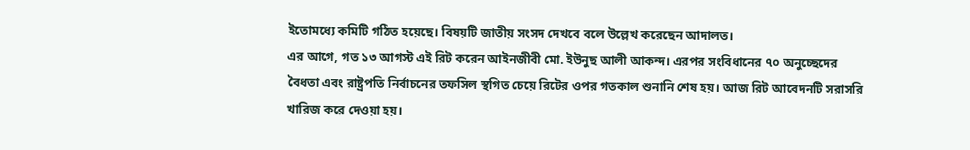ইতোমধ্যে কমিটি গঠিত হয়েছে। বিষয়টি জাতীয় সংসদ দেখবে বলে উল্লেখ করেছেন আদালত।
এর আগে, গত ১৩ আগস্ট এই রিট করেন আইনজীবী মো. ইউনুছ আলী আকন্দ। এরপর সংবিধানের ৭০ অনুচ্ছেদের বৈধতা এবং রাষ্ট্রপতি নির্বাচনের তফসিল স্থগিত চেয়ে রিটের ওপর গতকাল শুনানি শেষ হয়। আজ রিট আবেদনটি সরাসরি খারিজ করে দেওয়া হয়।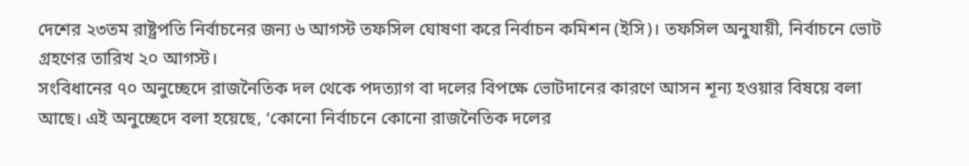দেশের ২৩তম রাষ্ট্রপতি নির্বাচনের জন্য ৬ আগস্ট তফসিল ঘোষণা করে নির্বাচন কমিশন (ইসি)। তফসিল অনুযায়ী, নির্বাচনে ভোট গ্রহণের তারিখ ২০ আগস্ট।
সংবিধানের ৭০ অনুচ্ছেদে রাজনৈতিক দল থেকে পদত্যাগ বা দলের বিপক্ষে ভোটদানের কারণে আসন শূন্য হওয়ার বিষয়ে বলা আছে। এই অনুচ্ছেদে বলা হয়েছে, ‘কোনো নির্বাচনে কোনো রাজনৈতিক দলের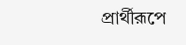প্রার্থীরূপে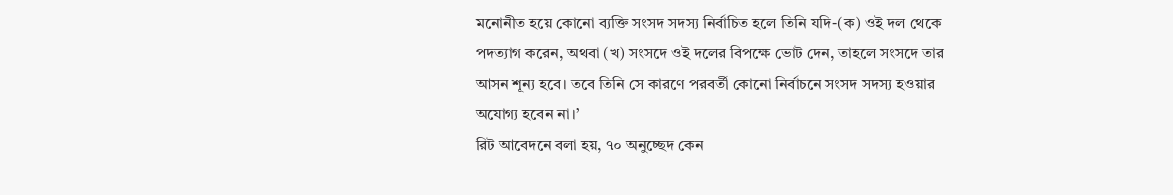মনোনীত হয়ে কোনো ব্যক্তি সংসদ সদস্য নির্বাচিত হলে তিনি যদি-(ক) ওই দল থেকে পদত্যাগ করেন, অথবা (খ) সংসদে ওই দলের বিপক্ষে ভোট দেন, তাহলে সংসদে তার আসন শূন্য হবে। তবে তিনি সে কারণে পরবর্তী কোনো নির্বাচনে সংসদ সদস্য হওয়ার অযোগ্য হবেন না।’
রিট আবেদনে বলা হয়, ৭০ অনুচ্ছেদ কেন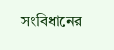সংবিধানের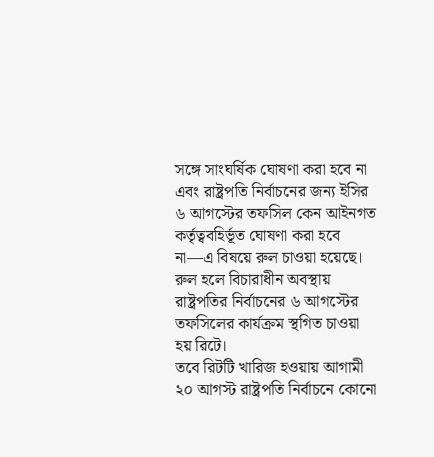সঙ্গে সাংঘর্ষিক ঘোষণা করা হবে না এবং রাষ্ট্রপতি নির্বাচনের জন্য ইসির ৬ আগস্টের তফসিল কেন আইনগত কর্তৃত্ববহির্ভূত ঘোষণা করা হবে না—এ বিষয়ে রুল চাওয়া হয়েছে। রুল হলে বিচারাধীন অবস্থায় রাষ্ট্রপতির নির্বাচনের ৬ আগস্টের তফসিলের কার্যক্রম স্থগিত চাওয়া হয় রিটে।
তবে রিটটি খারিজ হওয়ায় আগামী ২০ আগস্ট রাষ্ট্রপতি নির্বাচনে কোনো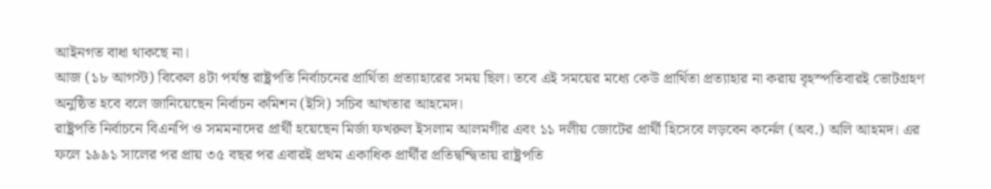আইনগত বাধা থাকছে না।
আজ (১৮ আগস্ট) বিকেল ৪টা পর্যন্ত রাষ্ট্রপতি নির্বাচনের প্রার্থিতা প্রত্যাহারের সময় ছিল। তবে এই সময়ের মধ্যে কেউ প্রার্থিতা প্রত্যাহার না করায় বৃহস্পতিবারই ভোটগ্রহণ অনুষ্ঠিত হবে বলে জানিয়েছেন নির্বাচন কমিশন (ইসি) সচিব আখতার আহমেদ।
রাষ্ট্রপতি নির্বাচনে বিএনপি ও সমমনাদের প্রার্থী হয়েছেন মির্জা ফখরুল ইসলাম আলমগীর এবং ১১ দলীয় জোটের প্রার্থী হিসেবে লড়বেন কর্নেল (অব.) অলি আহমদ। এর ফলে ১৯৯১ সালের পর প্রায় ৩৫ বছর পর এবারই প্রথম একাধিক প্রার্থীর প্রতিদ্বন্দ্বিতায় রাষ্ট্রপতি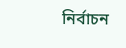নির্বাচন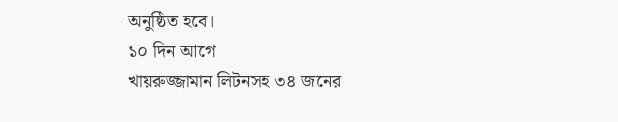অনুষ্ঠিত হবে।
১০ দিন আগে
খায়রুজ্জামান লিটনসহ ৩৪ জনের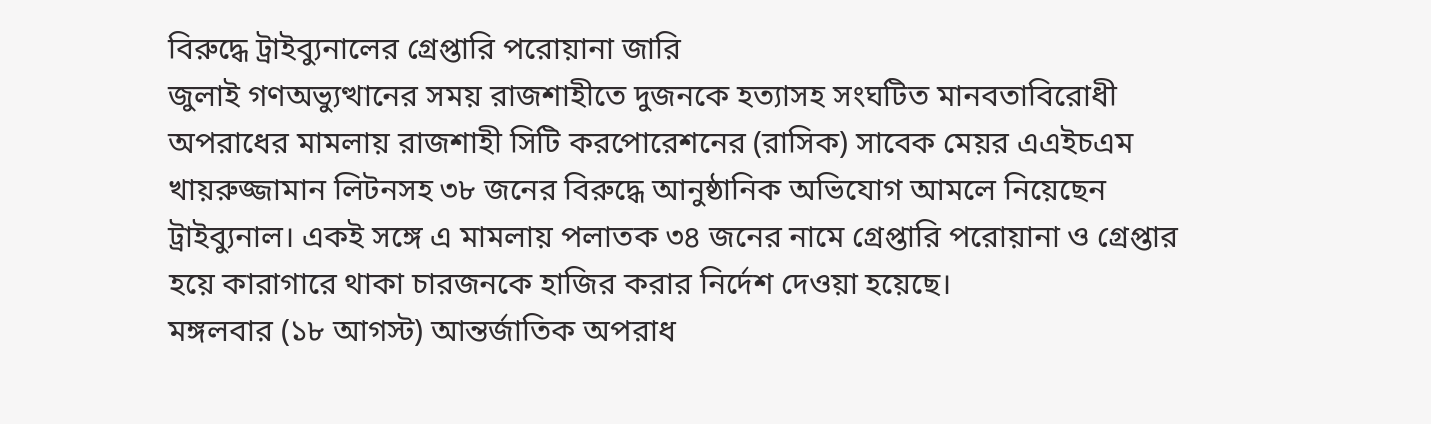বিরুদ্ধে ট্রাইব্যুনালের গ্রেপ্তারি পরোয়ানা জারি
জুলাই গণঅভ্যুত্থানের সময় রাজশাহীতে দুজনকে হত্যাসহ সংঘটিত মানবতাবিরোধী অপরাধের মামলায় রাজশাহী সিটি করপোরেশনের (রাসিক) সাবেক মেয়র এএইচএম খায়রুজ্জামান লিটনসহ ৩৮ জনের বিরুদ্ধে আনুষ্ঠানিক অভিযোগ আমলে নিয়েছেন ট্রাইব্যুনাল। একই সঙ্গে এ মামলায় পলাতক ৩৪ জনের নামে গ্রেপ্তারি পরোয়ানা ও গ্রেপ্তার হয়ে কারাগারে থাকা চারজনকে হাজির করার নির্দেশ দেওয়া হয়েছে।
মঙ্গলবার (১৮ আগস্ট) আন্তর্জাতিক অপরাধ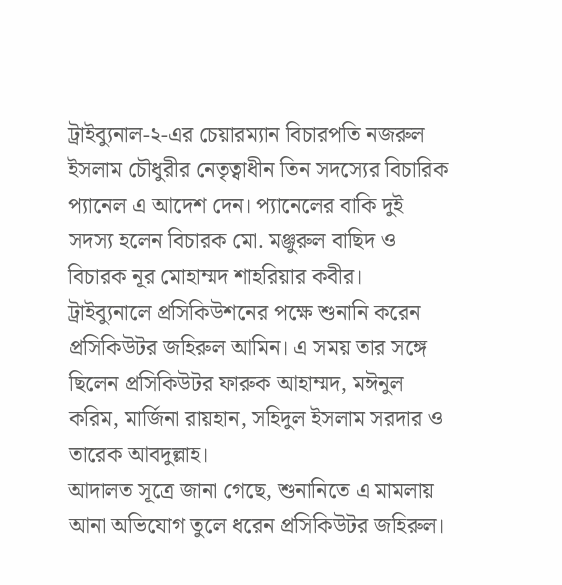ট্রাইব্যুনাল-২-এর চেয়ারম্যান বিচারপতি নজরুল ইসলাম চৌধুরীর নেতৃত্বাধীন তিন সদস্যের বিচারিক প্যানেল এ আদেশ দেন। প্যানেলের বাকি দুই সদস্য হলেন বিচারক মো. মঞ্জুরুল বাছিদ ও বিচারক নূর মোহাম্মদ শাহরিয়ার কবীর।
ট্রাইব্যুনালে প্রসিকিউশনের পক্ষে শুনানি করেন প্রসিকিউটর জহিরুল আমিন। এ সময় তার সঙ্গে ছিলেন প্রসিকিউটর ফারুক আহাম্মদ, মঈনুল করিম, মার্জিনা রায়হান, সহিদুল ইসলাম সরদার ও তারেক আবদুল্লাহ।
আদালত সূত্রে জানা গেছে, শুনানিতে এ মামলায় আনা অভিযোগ তুলে ধরেন প্রসিকিউটর জহিরুল।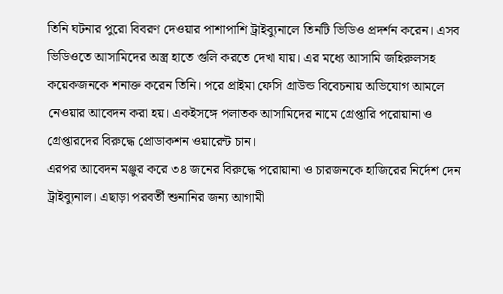তিনি ঘটনার পুরো বিবরণ দেওয়ার পাশাপাশি ট্রাইব্যুনালে তিনটি ভিডিও প্রদর্শন করেন। এসব ভিডিওতে আসামিদের অস্ত্র হাতে গুলি করতে দেখা যায়। এর মধ্যে আসামি জহিরুলসহ কয়েকজনকে শনাক্ত করেন তিনি। পরে প্রাইমা ফেসি গ্রাউন্ড বিবেচনায় অভিযোগ আমলে নেওয়ার আবেদন করা হয়। একইসঙ্গে পলাতক আসামিদের নামে গ্রেপ্তারি পরোয়ানা ও গ্রেপ্তারদের বিরুদ্ধে প্রোডাকশন ওয়ারেন্ট চান।
এরপর আবেদন মঞ্জুর করে ৩৪ জনের বিরুদ্ধে পরোয়ানা ও চারজনকে হাজিরের নির্দেশ দেন ট্রাইব্যুনাল। এছাড়া পরবর্তী শুনানির জন্য আগামী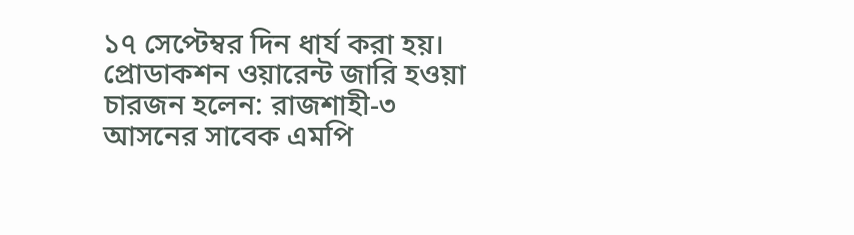১৭ সেপ্টেম্বর দিন ধার্য করা হয়।
প্রোডাকশন ওয়ারেন্ট জারি হওয়া চারজন হলেন: রাজশাহী-৩ আসনের সাবেক এমপি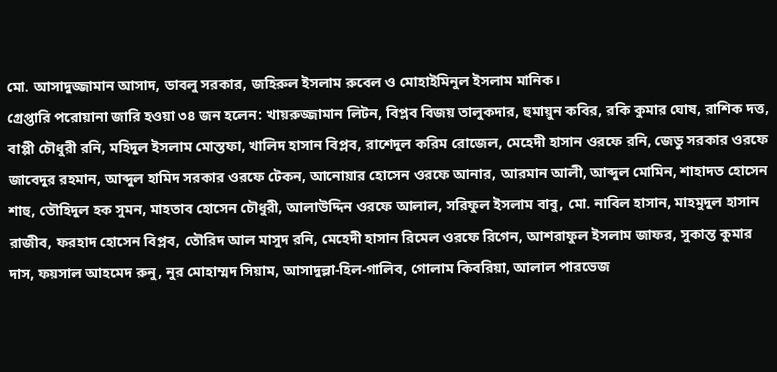মো. আসাদুজ্জামান আসাদ, ডাবলু সরকার, জহিরুল ইসলাম রুবেল ও মোহাইমিনুল ইসলাম মানিক।
গ্রেপ্তারি পরোয়ানা জারি হওয়া ৩৪ জন হলেন: খায়রুজ্জামান লিটন, বিপ্লব বিজয় তালুকদার, হুমায়ুন কবির, রকি কুমার ঘোষ, রাশিক দত্ত, বাপ্পী চৌধুরী রনি, মহিদুল ইসলাম মোস্তফা, খালিদ হাসান বিপ্লব, রাশেদুল করিম রোজেল, মেহেদী হাসান ওরফে রনি, জেডু সরকার ওরফে জাবেদুর রহমান, আব্দুল হামিদ সরকার ওরফে টেকন, আনোয়ার হোসেন ওরফে আনার, আরমান আলী, আব্দুল মোমিন, শাহাদত হোসেন শাহু, তৌহিদুল হক সুমন, মাহতাব হোসেন চৌধুরী, আলাউদ্দিন ওরফে আলাল, সরিফুল ইসলাম বাবু, মো. নাবিল হাসান, মাহমুদুল হাসান রাজীব, ফরহাদ হোসেন বিপ্লব, তৌরিদ আল মাসুদ রনি, মেহেদী হাসান রিমেল ওরফে রিগেন, আশরাফুল ইসলাম জাফর, সুকান্ত কুমার দাস, ফয়সাল আহমেদ রুনু, নুর মোহাম্মদ সিয়াম, আসাদুল্লা-হিল-গালিব, গোলাম কিবরিয়া, আলাল পারভেজ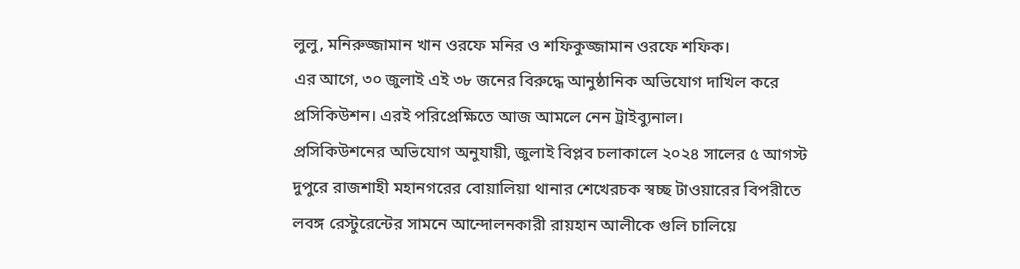লুলু, মনিরুজ্জামান খান ওরফে মনির ও শফিকুজ্জামান ওরফে শফিক।
এর আগে, ৩০ জুলাই এই ৩৮ জনের বিরুদ্ধে আনুষ্ঠানিক অভিযোগ দাখিল করে প্রসিকিউশন। এরই পরিপ্রেক্ষিতে আজ আমলে নেন ট্রাইব্যুনাল।
প্রসিকিউশনের অভিযোগ অনুযায়ী, জুলাই বিপ্লব চলাকালে ২০২৪ সালের ৫ আগস্ট দুপুরে রাজশাহী মহানগরের বোয়ালিয়া থানার শেখেরচক স্বচ্ছ টাওয়ারের বিপরীতে লবঙ্গ রেস্টুরেন্টের সামনে আন্দোলনকারী রায়হান আলীকে গুলি চালিয়ে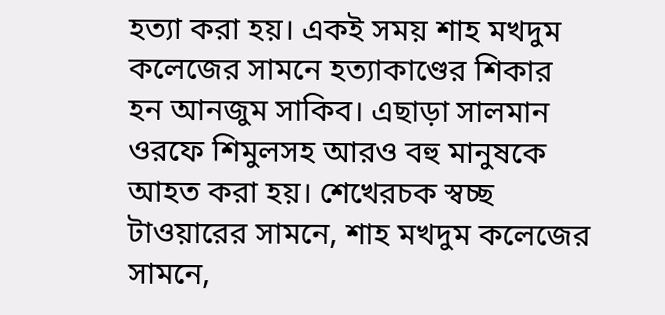হত্যা করা হয়। একই সময় শাহ মখদুম কলেজের সামনে হত্যাকাণ্ডের শিকার হন আনজুম সাকিব। এছাড়া সালমান ওরফে শিমুলসহ আরও বহু মানুষকে আহত করা হয়। শেখেরচক স্বচ্ছ টাওয়ারের সামনে, শাহ মখদুম কলেজের সামনে,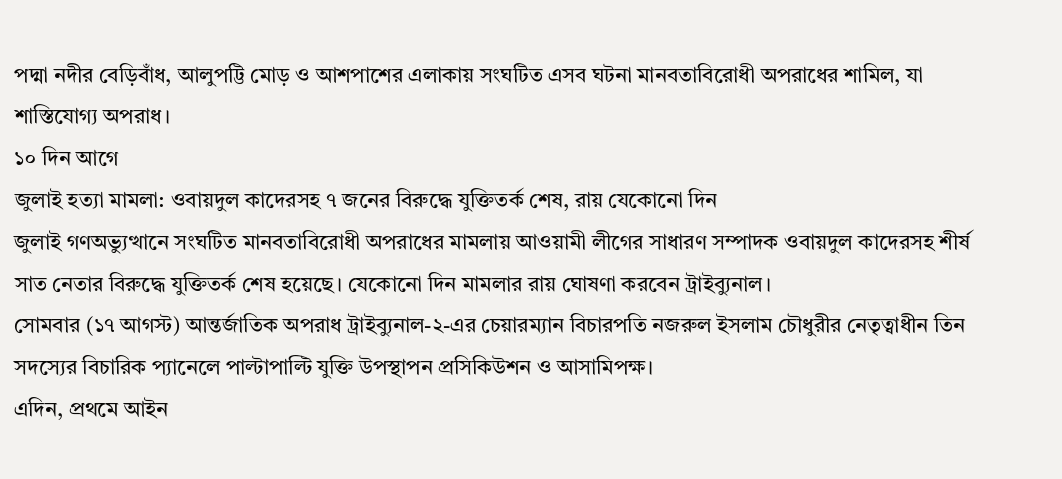পদ্মা নদীর বেড়িবাঁধ, আলুপট্টি মোড় ও আশপাশের এলাকায় সংঘটিত এসব ঘটনা মানবতাবিরোধী অপরাধের শামিল, যা শাস্তিযোগ্য অপরাধ।
১০ দিন আগে
জুলাই হত্যা মামলা: ওবায়দুল কাদেরসহ ৭ জনের বিরুদ্ধে যুক্তিতর্ক শেষ, রায় যেকোনো দিন
জুলাই গণঅভ্যুত্থানে সংঘটিত মানবতাবিরোধী অপরাধের মামলায় আওয়ামী লীগের সাধারণ সম্পাদক ওবায়দুল কাদেরসহ শীর্ষ সাত নেতার বিরুদ্ধে যুক্তিতর্ক শেষ হয়েছে। যেকোনো দিন মামলার রায় ঘোষণা করবেন ট্রাইব্যুনাল।
সোমবার (১৭ আগস্ট) আন্তর্জাতিক অপরাধ ট্রাইব্যুনাল-২-এর চেয়ারম্যান বিচারপতি নজরুল ইসলাম চৌধুরীর নেতৃত্বাধীন তিন সদস্যের বিচারিক প্যানেলে পাল্টাপাল্টি যুক্তি উপস্থাপন প্রসিকিউশন ও আসামিপক্ষ।
এদিন, প্রথমে আইন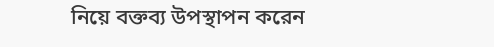নিয়ে বক্তব্য উপস্থাপন করেন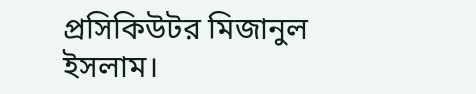প্রসিকিউটর মিজানুল ইসলাম।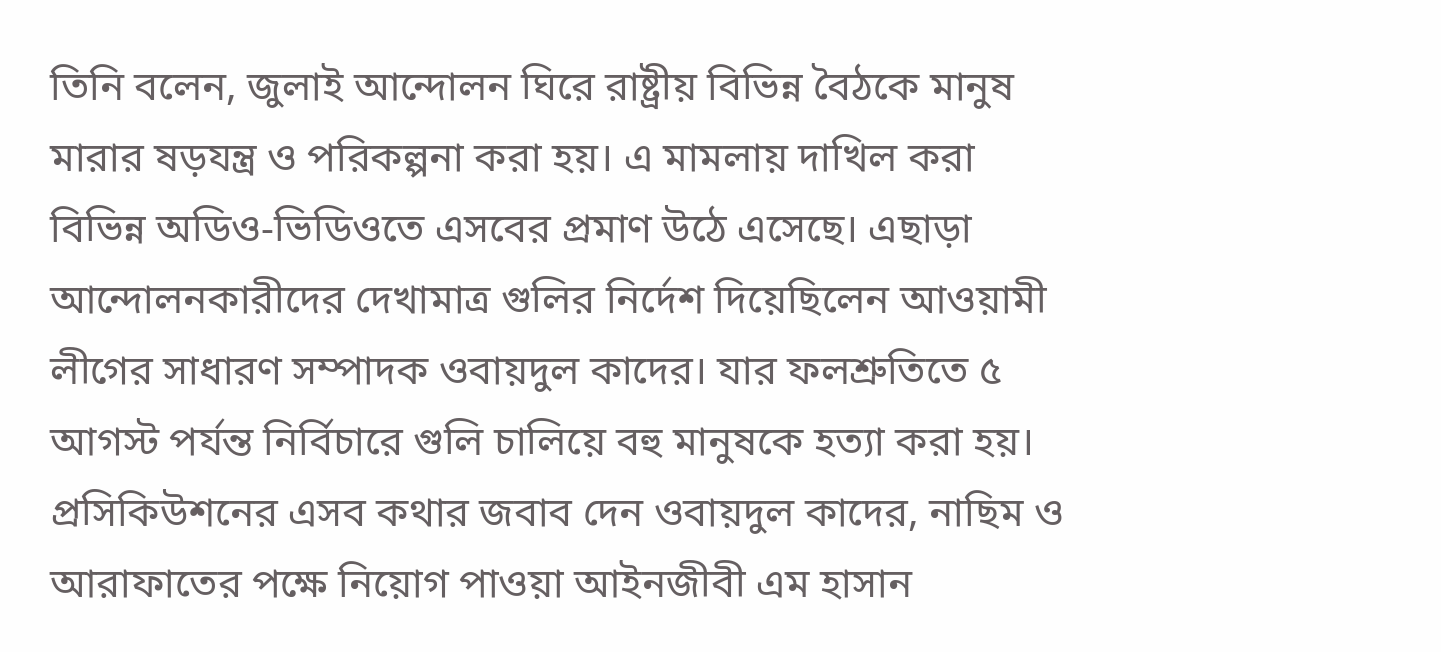তিনি বলেন, জুলাই আন্দোলন ঘিরে রাষ্ট্রীয় বিভিন্ন বৈঠকে মানুষ মারার ষড়যন্ত্র ও পরিকল্পনা করা হয়। এ মামলায় দাখিল করা বিভিন্ন অডিও-ভিডিওতে এসবের প্রমাণ উঠে এসেছে। এছাড়া আন্দোলনকারীদের দেখামাত্র গুলির নির্দেশ দিয়েছিলেন আওয়ামী লীগের সাধারণ সম্পাদক ওবায়দুল কাদের। যার ফলশ্রুতিতে ৫ আগস্ট পর্যন্ত নির্বিচারে গুলি চালিয়ে বহু মানুষকে হত্যা করা হয়।
প্রসিকিউশনের এসব কথার জবাব দেন ওবায়দুল কাদের, নাছিম ও আরাফাতের পক্ষে নিয়োগ পাওয়া আইনজীবী এম হাসান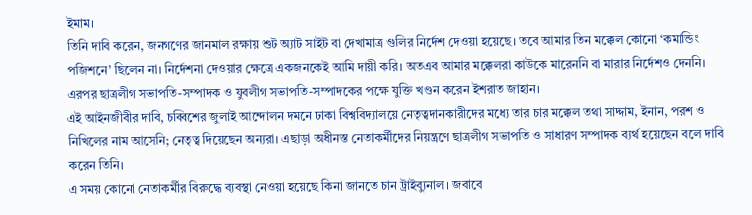ইমাম।
তিনি দাবি করেন, জনগণের জানমাল রক্ষায় শুট অ্যাট সাইট বা দেখামাত্র গুলির নির্দেশ দেওয়া হয়েছে। তবে আমার তিন মক্কেল কোনো ‘কমান্ডিং পজিশনে’ ছিলেন না। নির্দেশনা দেওয়ার ক্ষেত্রে একজনকেই আমি দায়ী করি। অতএব আমার মক্কেলরা কাউকে মারেননি বা মারার নির্দেশও দেননি।
এরপর ছাত্রলীগ সভাপতি-সম্পাদক ও যুবলীগ সভাপতি-সম্পাদকের পক্ষে যুক্তি খণ্ডন করেন ইশরাত জাহান।
এই আইনজীবীর দাবি, চব্বিশের জুলাই আন্দোলন দমনে ঢাকা বিশ্ববিদ্যালয়ে নেতৃত্বদানকারীদের মধ্যে তার চার মক্কেল তথা সাদ্দাম, ইনান, পরশ ও নিখিলের নাম আসেনি; নেতৃত্ব দিয়েছেন অন্যরা। এছাড়া অধীনস্ত নেতাকর্মীদের নিয়ন্ত্রণে ছাত্রলীগ সভাপতি ও সাধারণ সম্পাদক ব্যর্থ হয়েছেন বলে দাবি করেন তিনি।
এ সময় কোনো নেতাকর্মীর বিরুদ্ধে ব্যবস্থা নেওয়া হয়েছে কিনা জানতে চান ট্রাইব্যুনাল। জবাবে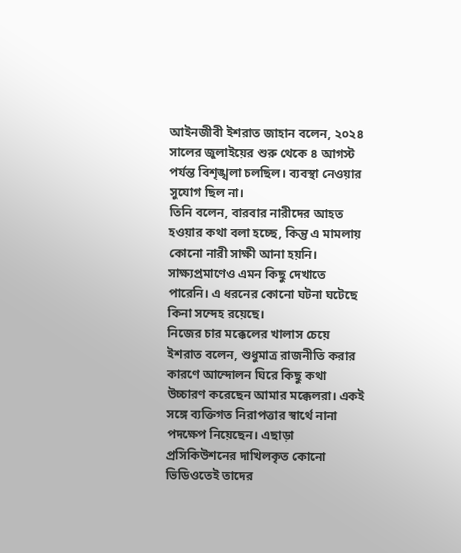আইনজীবী ইশরাত জাহান বলেন, ২০২৪ সালের জুলাইয়ের শুরু থেকে ৪ আগস্ট পর্যন্ত বিশৃঙ্খলা চলছিল। ব্যবস্থা নেওয়ার সুযোগ ছিল না।
তিনি বলেন, বারবার নারীদের আহত হওয়ার কথা বলা হচ্ছে, কিন্তু এ মামলায় কোনো নারী সাক্ষী আনা হয়নি। সাক্ষ্যপ্রমাণেও এমন কিছু দেখাতে পারেনি। এ ধরনের কোনো ঘটনা ঘটেছে কিনা সন্দেহ রয়েছে।
নিজের চার মক্কেলের খালাস চেয়ে ইশরাত বলেন, শুধুমাত্র রাজনীতি করার কারণে আন্দোলন ঘিরে কিছু কথা উচ্চারণ করেছেন আমার মক্কেলরা। একই সঙ্গে ব্যক্তিগত নিরাপত্তার স্বার্থে নানা পদক্ষেপ নিয়েছেন। এছাড়া প্রসিকিউশনের দাখিলকৃত কোনো ভিডিওতেই তাদের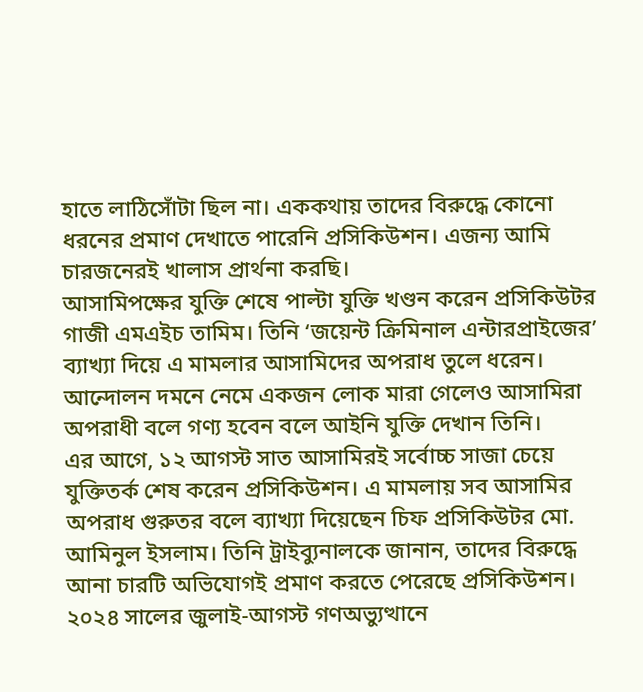হাতে লাঠিসোঁটা ছিল না। এককথায় তাদের বিরুদ্ধে কোনো ধরনের প্রমাণ দেখাতে পারেনি প্রসিকিউশন। এজন্য আমি চারজনেরই খালাস প্রার্থনা করছি।
আসামিপক্ষের যুক্তি শেষে পাল্টা যুক্তি খণ্ডন করেন প্রসিকিউটর গাজী এমএইচ তামিম। তিনি ‘জয়েন্ট ক্রিমিনাল এন্টারপ্রাইজের’ ব্যাখ্যা দিয়ে এ মামলার আসামিদের অপরাধ তুলে ধরেন। আন্দোলন দমনে নেমে একজন লোক মারা গেলেও আসামিরা অপরাধী বলে গণ্য হবেন বলে আইনি যুক্তি দেখান তিনি।
এর আগে, ১২ আগস্ট সাত আসামিরই সর্বোচ্চ সাজা চেয়ে যুক্তিতর্ক শেষ করেন প্রসিকিউশন। এ মামলায় সব আসামির অপরাধ গুরুতর বলে ব্যাখ্যা দিয়েছেন চিফ প্রসিকিউটর মো. আমিনুল ইসলাম। তিনি ট্রাইব্যুনালকে জানান, তাদের বিরুদ্ধে আনা চারটি অভিযোগই প্রমাণ করতে পেরেছে প্রসিকিউশন। ২০২৪ সালের জুলাই-আগস্ট গণঅভ্যুত্থানে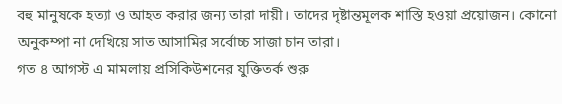বহু মানুষকে হত্যা ও আহত করার জন্য তারা দায়ী। তাদের দৃষ্টান্তমূলক শাস্তি হওয়া প্রয়োজন। কোনো অনুকম্পা না দেখিয়ে সাত আসামির সর্বোচ্চ সাজা চান তারা।
গত ৪ আগস্ট এ মামলায় প্রসিকিউশনের যুক্তিতর্ক শুরু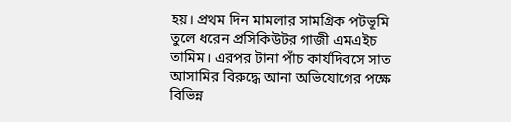হয়। প্রথম দিন মামলার সামগ্রিক পটভূমি তুলে ধরেন প্রসিকিউটর গাজী এমএইচ তামিম। এরপর টানা পাঁচ কার্যদিবসে সাত আসামির বিরুদ্ধে আনা অভিযোগের পক্ষে বিভিন্ন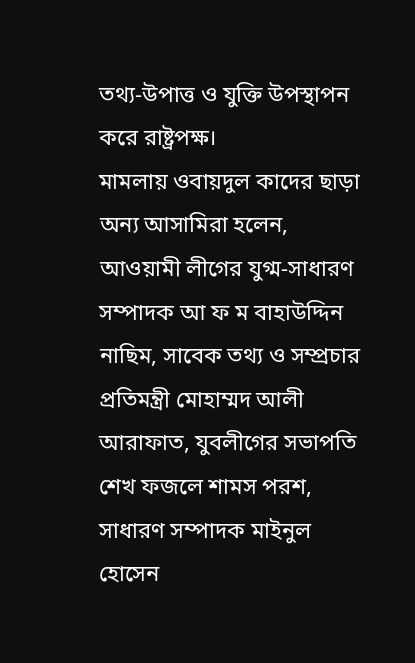তথ্য-উপাত্ত ও যুক্তি উপস্থাপন করে রাষ্ট্রপক্ষ।
মামলায় ওবায়দুল কাদের ছাড়া অন্য আসামিরা হলেন, আওয়ামী লীগের যুগ্ম-সাধারণ সম্পাদক আ ফ ম বাহাউদ্দিন নাছিম, সাবেক তথ্য ও সম্প্রচার প্রতিমন্ত্রী মোহাম্মদ আলী আরাফাত, যুবলীগের সভাপতি শেখ ফজলে শামস পরশ, সাধারণ সম্পাদক মাইনুল হোসেন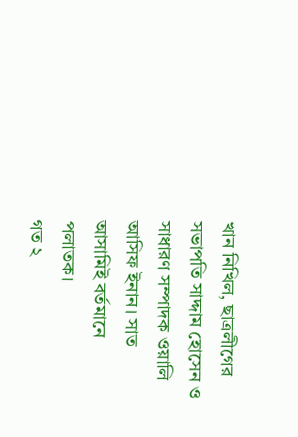খান নিখিল, ছাত্রলীগের সভাপতি সাদ্দাম হোসেন ও সাধারণ সম্পাদক ওয়ালি আসিফ ইনান। সাত আসামিই বর্তমানে পলাতক।
গত ২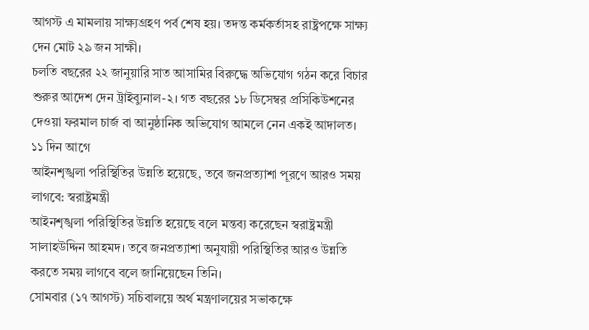আগস্ট এ মামলায় সাক্ষ্যগ্রহণ পর্ব শেষ হয়। তদন্ত কর্মকর্তাসহ রাষ্ট্রপক্ষে সাক্ষ্য দেন মোট ২৯ জন সাক্ষী।
চলতি বছরের ২২ জানুয়ারি সাত আসামির বিরুদ্ধে অভিযোগ গঠন করে বিচার শুরুর আদেশ দেন ট্রাইব্যুনাল-২। গত বছরের ১৮ ডিসেম্বর প্রসিকিউশনের দেওয়া ফরমাল চার্জ বা আনুষ্ঠানিক অভিযোগ আমলে নেন একই আদালত।
১১ দিন আগে
আইনশৃঙ্খলা পরিস্থিতির উন্নতি হয়েছে, তবে জনপ্রত্যাশা পূরণে আরও সময় লাগবে: স্বরাষ্ট্রমন্ত্রী
আইনশৃঙ্খলা পরিস্থিতির উন্নতি হয়েছে বলে মন্তব্য করেছেন স্বরাষ্ট্রমন্ত্রী সালাহউদ্দিন আহমদ। তবে জনপ্রত্যাশা অনুযায়ী পরিস্থিতির আরও উন্নতি করতে সময় লাগবে বলে জানিয়েছেন তিনি।
সোমবার (১৭ আগস্ট) সচিবালয়ে অর্থ মন্ত্রণালয়ের সভাকক্ষে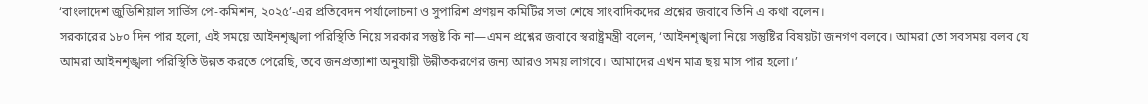‘বাংলাদেশ জুডিশিয়াল সার্ভিস পে-কমিশন, ২০২৫’-এর প্রতিবেদন পর্যালোচনা ও সুপারিশ প্রণয়ন কমিটির সভা শেষে সাংবাদিকদের প্রশ্নের জবাবে তিনি এ কথা বলেন।
সরকারের ১৮০ দিন পার হলো, এই সময়ে আইনশৃঙ্খলা পরিস্থিতি নিয়ে সরকার সন্তুষ্ট কি না—এমন প্রশ্নের জবাবে স্বরাষ্ট্রমন্ত্রী বলেন, ‘আইনশৃঙ্খলা নিয়ে সন্তুষ্টির বিষয়টা জনগণ বলবে। আমরা তো সবসময় বলব যে আমরা আইনশৃঙ্খলা পরিস্থিতি উন্নত করতে পেরেছি, তবে জনপ্রত্যাশা অনুযায়ী উন্নীতকরণের জন্য আরও সময় লাগবে। আমাদের এখন মাত্র ছয় মাস পার হলো।’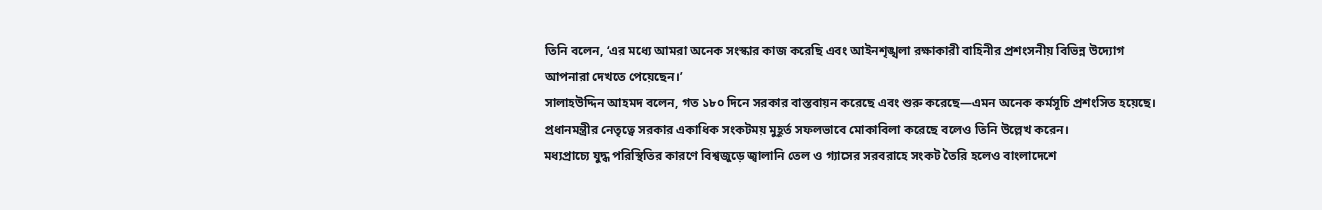তিনি বলেন, ‘এর মধ্যে আমরা অনেক সংস্কার কাজ করেছি এবং আইনশৃঙ্খলা রক্ষাকারী বাহিনীর প্রশংসনীয় বিভিন্ন উদ্যোগ আপনারা দেখতে পেয়েছেন।’
সালাহউদ্দিন আহমদ বলেন, গত ১৮০ দিনে সরকার বাস্তবায়ন করেছে এবং শুরু করেছে—এমন অনেক কর্মসূচি প্রশংসিত হয়েছে। প্রধানমন্ত্রীর নেতৃত্বে সরকার একাধিক সংকটময় মুহূর্ত সফলভাবে মোকাবিলা করেছে বলেও তিনি উল্লেখ করেন।
মধ্যপ্রাচ্যে যুদ্ধ পরিস্থিতির কারণে বিশ্বজুড়ে জ্বালানি তেল ও গ্যাসের সরবরাহে সংকট তৈরি হলেও বাংলাদেশে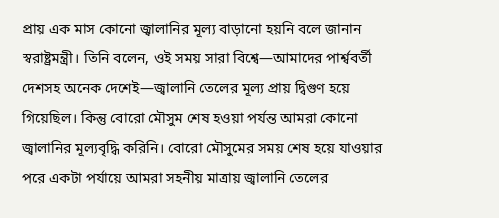প্রায় এক মাস কোনো জ্বালানির মূল্য বাড়ানো হয়নি বলে জানান স্বরাষ্ট্রমন্ত্রী। তিনি বলেন, ওই সময় সারা বিশ্বে—আমাদের পার্শ্ববর্তী দেশসহ অনেক দেশেই—জ্বালানি তেলের মূল্য প্রায় দ্বিগুণ হয়ে গিয়েছিল। কিন্তু বোরো মৌসুম শেষ হওয়া পর্যন্ত আমরা কোনো জ্বালানির মূল্যবৃদ্ধি করিনি। বোরো মৌসুমের সময় শেষ হয়ে যাওয়ার পরে একটা পর্যায়ে আমরা সহনীয় মাত্রায় জ্বালানি তেলের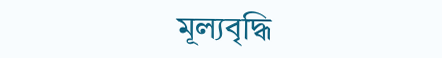মূল্যবৃদ্ধি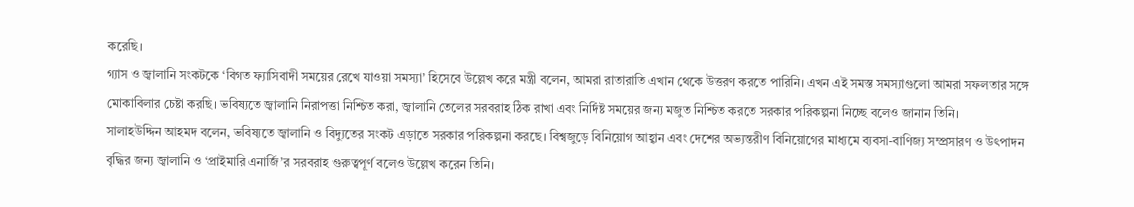করেছি।
গ্যাস ও জ্বালানি সংকটকে ‘বিগত ফ্যাসিবাদী সময়ের রেখে যাওয়া সমস্যা’ হিসেবে উল্লেখ করে মন্ত্রী বলেন, আমরা রাতারাতি এখান থেকে উত্তরণ করতে পারিনি। এখন এই সমস্ত সমস্যাগুলো আমরা সফলতার সঙ্গে মোকাবিলার চেষ্টা করছি। ভবিষ্যতে জ্বালানি নিরাপত্তা নিশ্চিত করা, জ্বালানি তেলের সরবরাহ ঠিক রাখা এবং নির্দিষ্ট সময়ের জন্য মজুত নিশ্চিত করতে সরকার পরিকল্পনা নিচ্ছে বলেও জানান তিনি।
সালাহউদ্দিন আহমদ বলেন, ভবিষ্যতে জ্বালানি ও বিদ্যুতের সংকট এড়াতে সরকার পরিকল্পনা করছে। বিশ্বজুড়ে বিনিয়োগ আহ্বান এবং দেশের অভ্যন্তরীণ বিনিয়োগের মাধ্যমে ব্যবসা-বাণিজ্য সম্প্রসারণ ও উৎপাদন বৃদ্ধির জন্য জ্বালানি ও ‘প্রাইমারি এনার্জি’র সরবরাহ গুরুত্বপূর্ণ বলেও উল্লেখ করেন তিনি।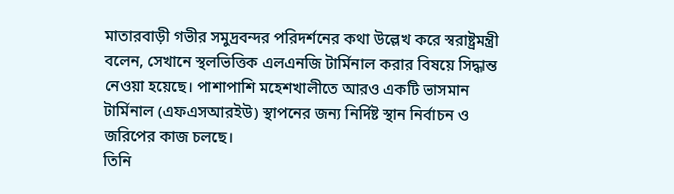মাতারবাড়ী গভীর সমুদ্রবন্দর পরিদর্শনের কথা উল্লেখ করে স্বরাষ্ট্রমন্ত্রী বলেন, সেখানে স্থলভিত্তিক এলএনজি টার্মিনাল করার বিষয়ে সিদ্ধান্ত নেওয়া হয়েছে। পাশাপাশি মহেশখালীতে আরও একটি ভাসমান টার্মিনাল (এফএসআরইউ) স্থাপনের জন্য নির্দিষ্ট স্থান নির্বাচন ও জরিপের কাজ চলছে।
তিনি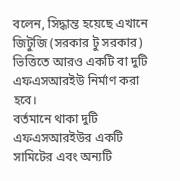বলেন, সিদ্ধান্ত হয়েছে এখানে জিটুজি (সরকার টু সরকার) ভিত্তিতে আরও একটি বা দুটি এফএসআরইউ নির্মাণ করা হবে।
বর্তমানে থাকা দুটি এফএসআরইউর একটি সামিটের এবং অন্যটি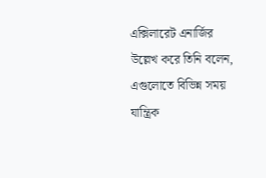এক্সিলারেট এনার্জির উল্লেখ করে তিনি বলেন, এগুলোতে বিভিন্ন সময় যান্ত্রিক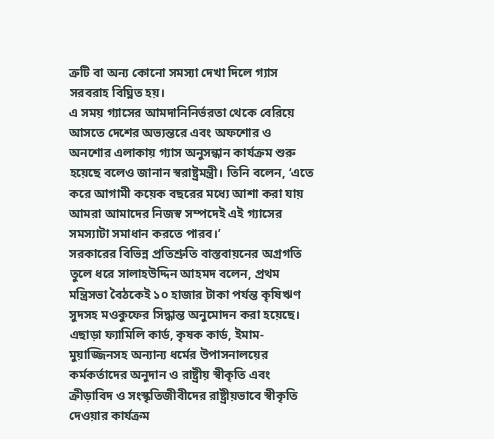ত্রুটি বা অন্য কোনো সমস্যা দেখা দিলে গ্যাস সরবরাহ বিঘ্নিত হয়।
এ সময় গ্যাসের আমদানিনির্ভরতা থেকে বেরিয়ে আসতে দেশের অভ্যন্তরে এবং অফশোর ও অনশোর এলাকায় গ্যাস অনুসন্ধান কার্যক্রম শুরু হয়েছে বলেও জানান স্বরাষ্ট্রমন্ত্রী। তিনি বলেন, ‘এতে করে আগামী কয়েক বছরের মধ্যে আশা করা যায় আমরা আমাদের নিজস্ব সম্পদেই এই গ্যাসের সমস্যাটা সমাধান করতে পারব।’
সরকারের বিভিন্ন প্রতিশ্রুতি বাস্তবায়নের অগ্রগতি তুলে ধরে সালাহউদ্দিন আহমদ বলেন, প্রথম মন্ত্রিসভা বৈঠকেই ১০ হাজার টাকা পর্যন্ত কৃষিঋণ সুদসহ মওকুফের সিদ্ধান্ত অনুমোদন করা হয়েছে। এছাড়া ফ্যামিলি কার্ড, কৃষক কার্ড, ইমাম-মুয়াজ্জিনসহ অন্যান্য ধর্মের উপাসনালয়ের কর্মকর্তাদের অনুদান ও রাষ্ট্রীয় স্বীকৃতি এবং ক্রীড়াবিদ ও সংস্কৃতিজীবীদের রাষ্ট্রীয়ভাবে স্বীকৃতি দেওয়ার কার্যক্রম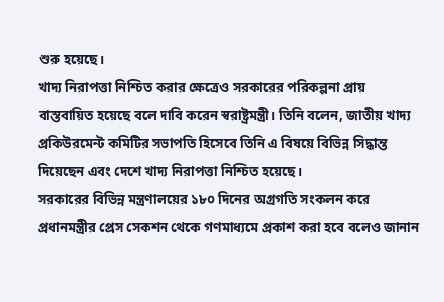শুরু হয়েছে।
খাদ্য নিরাপত্তা নিশ্চিত করার ক্ষেত্রেও সরকারের পরিকল্পনা প্রায় বাস্তবায়িত হয়েছে বলে দাবি করেন স্বরাষ্ট্রমন্ত্রী। তিনি বলেন, জাতীয় খাদ্য প্রকিউরমেন্ট কমিটির সভাপতি হিসেবে তিনি এ বিষয়ে বিভিন্ন সিদ্ধান্ত দিয়েছেন এবং দেশে খাদ্য নিরাপত্তা নিশ্চিত হয়েছে।
সরকারের বিভিন্ন মন্ত্রণালয়ের ১৮০ দিনের অগ্রগতি সংকলন করে প্রধানমন্ত্রীর প্রেস সেকশন থেকে গণমাধ্যমে প্রকাশ করা হবে বলেও জানান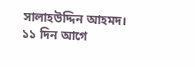সালাহউদ্দিন আহমদ।
১১ দিন আগে